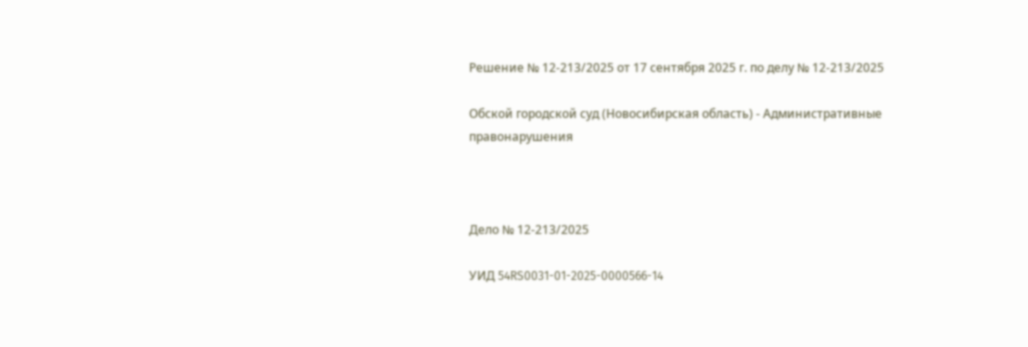Решение № 12-213/2025 от 17 сентября 2025 г. по делу № 12-213/2025

Обской городской суд (Новосибирская область) - Административные правонарушения



Дело № 12-213/2025

УИД 54RS0031-01-2025-0000566-14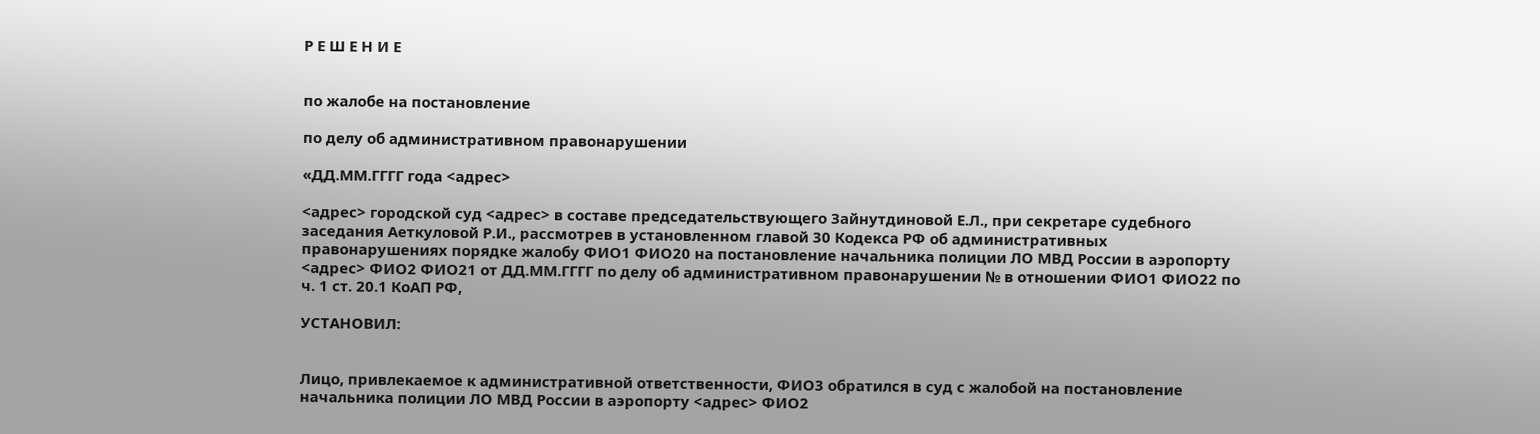Р Е Ш Е Н И Е


по жалобе на постановление

по делу об административном правонарушении

«ДД.ММ.ГГГГ года <адрес>

<адрес> городской суд <адрес> в составе председательствующего Зайнутдиновой Е.Л., при секретаре судебного заседания Аеткуловой Р.И., рассмотрев в установленном главой 30 Кодекса РФ об административных правонарушениях порядке жалобу ФИО1 ФИО20 на постановление начальника полиции ЛО МВД России в аэропорту <адрес> ФИО2 ФИО21 от ДД.ММ.ГГГГ по делу об административном правонарушении № в отношении ФИО1 ФИО22 по ч. 1 ст. 20.1 КоАП РФ,

УСТАНОВИЛ:


Лицо, привлекаемое к административной ответственности, ФИО3 обратился в суд с жалобой на постановление начальника полиции ЛО МВД России в аэропорту <адрес> ФИО2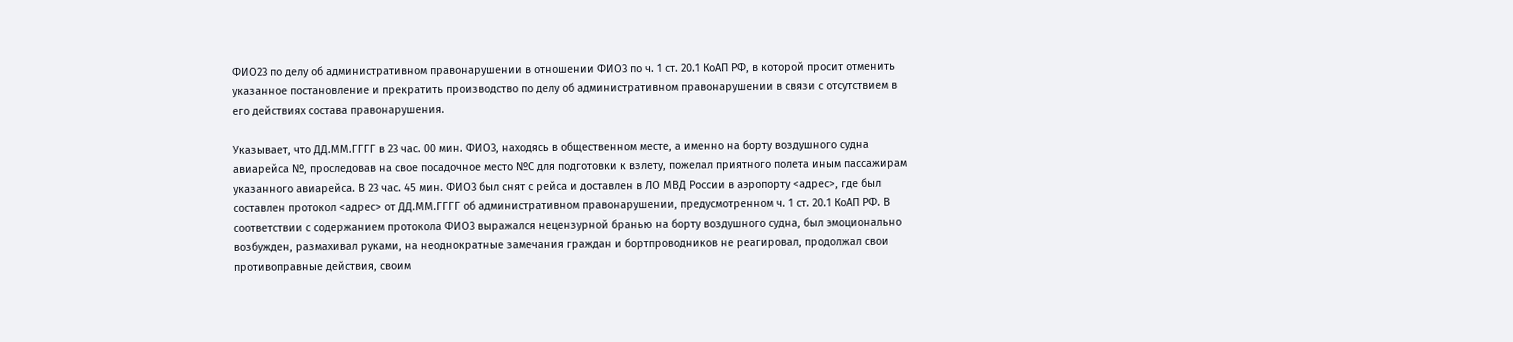ФИО23 по делу об административном правонарушении в отношении ФИО3 по ч. 1 ст. 20.1 КоАП РФ, в которой просит отменить указанное постановление и прекратить производство по делу об административном правонарушении в связи с отсутствием в его действиях состава правонарушения.

Указывает, что ДД.ММ.ГГГГ в 23 час. 00 мин. ФИО3, находясь в общественном месте, а именно на борту воздушного судна авиарейса №, проследовав на свое посадочное место №С для подготовки к взлету, пожелал приятного полета иным пассажирам указанного авиарейса. В 23 час. 45 мин. ФИО3 был снят с рейса и доставлен в ЛО МВД России в аэропорту <адрес>, где был составлен протокол <адрес> от ДД.ММ.ГГГГ об административном правонарушении, предусмотренном ч. 1 ст. 20.1 КоАП РФ. В соответствии с содержанием протокола ФИО3 выражался нецензурной бранью на борту воздушного судна, был эмоционально возбужден, размахивал руками, на неоднократные замечания граждан и бортпроводников не реагировал, продолжал свои противоправные действия, своим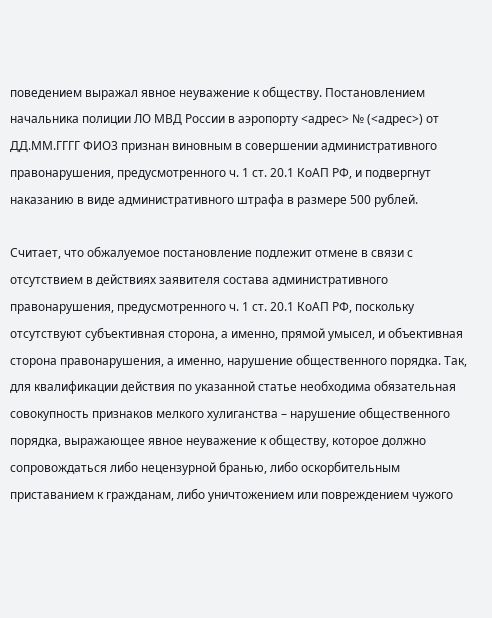поведением выражал явное неуважение к обществу. Постановлением начальника полиции ЛО МВД России в аэропорту <адрес> № (<адрес>) от ДД.ММ.ГГГГ ФИО3 признан виновным в совершении административного правонарушения, предусмотренного ч. 1 ст. 20.1 КоАП РФ, и подвергнут наказанию в виде административного штрафа в размере 500 рублей.

Считает, что обжалуемое постановление подлежит отмене в связи с отсутствием в действиях заявителя состава административного правонарушения, предусмотренного ч. 1 ст. 20.1 КоАП РФ, поскольку отсутствуют субъективная сторона, а именно, прямой умысел, и объективная сторона правонарушения, а именно, нарушение общественного порядка. Так, для квалификации действия по указанной статье необходима обязательная совокупность признаков мелкого хулиганства – нарушение общественного порядка, выражающее явное неуважение к обществу, которое должно сопровождаться либо нецензурной бранью, либо оскорбительным приставанием к гражданам, либо уничтожением или повреждением чужого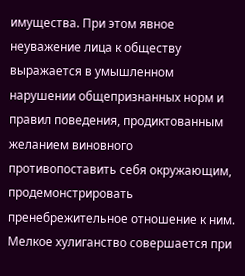имущества. При этом явное неуважение лица к обществу выражается в умышленном нарушении общепризнанных норм и правил поведения, продиктованным желанием виновного противопоставить себя окружающим, продемонстрировать пренебрежительное отношение к ним. Мелкое хулиганство совершается при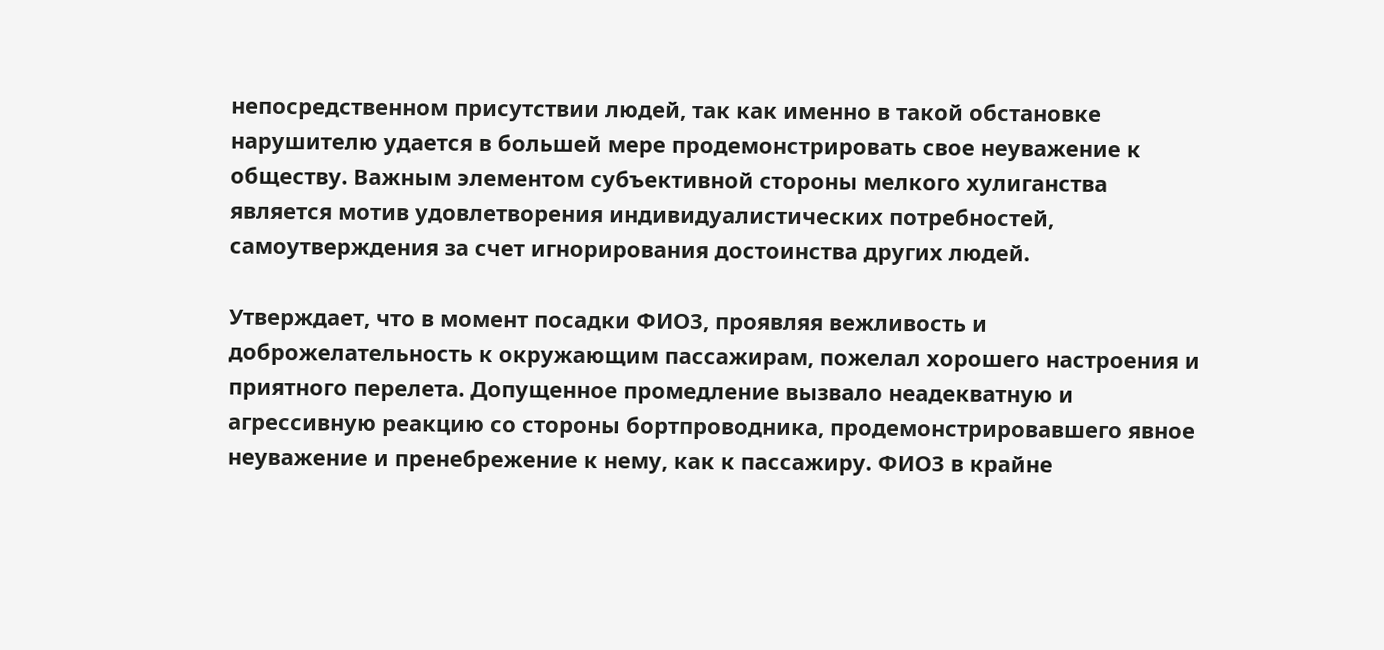непосредственном присутствии людей, так как именно в такой обстановке нарушителю удается в большей мере продемонстрировать свое неуважение к обществу. Важным элементом субъективной стороны мелкого хулиганства является мотив удовлетворения индивидуалистических потребностей, самоутверждения за счет игнорирования достоинства других людей.

Утверждает, что в момент посадки ФИО3, проявляя вежливость и доброжелательность к окружающим пассажирам, пожелал хорошего настроения и приятного перелета. Допущенное промедление вызвало неадекватную и агрессивную реакцию со стороны бортпроводника, продемонстрировавшего явное неуважение и пренебрежение к нему, как к пассажиру. ФИО3 в крайне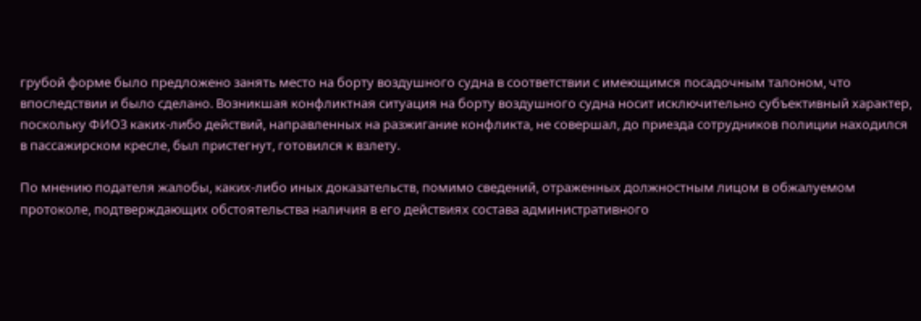грубой форме было предложено занять место на борту воздушного судна в соответствии с имеющимся посадочным талоном, что впоследствии и было сделано. Возникшая конфликтная ситуация на борту воздушного судна носит исключительно субъективный характер, поскольку ФИО3 каких-либо действий, направленных на разжигание конфликта, не совершал, до приезда сотрудников полиции находился в пассажирском кресле, был пристегнут, готовился к взлету.

По мнению подателя жалобы, каких-либо иных доказательств, помимо сведений, отраженных должностным лицом в обжалуемом протоколе, подтверждающих обстоятельства наличия в его действиях состава административного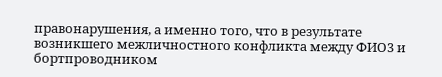правонарушения, а именно того, что в результате возникшего межличностного конфликта между ФИО3 и бортпроводником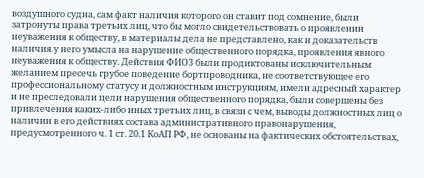воздушного судна, сам факт наличия которого он ставит под сомнение, были затронуты права третьих лиц, что бы могло свидетельствовать о проявлении неуважения к обществу, в материалы дела не представлено, как и доказательств наличия у него умысла на нарушение общественного порядка, проявления явного неуважения к обществу. Действия ФИО3 были продиктованы исключительным желанием пресечь грубое поведение бортпроводника, не соответствующее его профессиональному статусу и должностным инструкциям, имели адресный характер и не преследовали цели нарушения общественного порядка, были совершены без привлечения каких-либо иных третьих лиц, в связи с чем, выводы должностных лиц о наличии в его действиях состава административного правонарушения, предусмотренного ч. 1 ст. 20.1 КоАП РФ, не основаны на фактических обстоятельствах,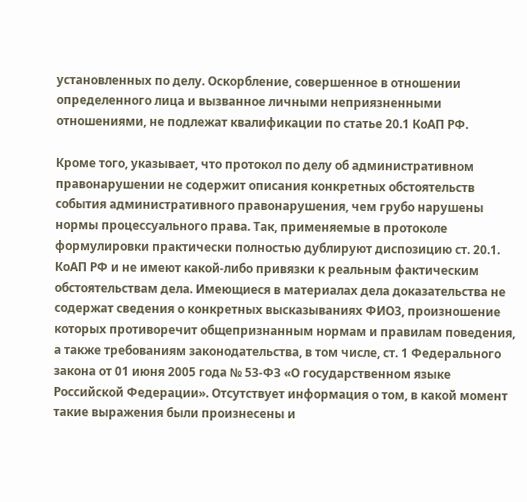установленных по делу. Оскорбление, совершенное в отношении определенного лица и вызванное личными неприязненными отношениями, не подлежат квалификации по статье 20.1 КоАП РФ.

Кроме того, указывает, что протокол по делу об административном правонарушении не содержит описания конкретных обстоятельств события административного правонарушения, чем грубо нарушены нормы процессуального права. Так, применяемые в протоколе формулировки практически полностью дублируют диспозицию ст. 20.1. КоАП РФ и не имеют какой-либо привязки к реальным фактическим обстоятельствам дела. Имеющиеся в материалах дела доказательства не содержат сведения о конкретных высказываниях ФИО3, произношение которых противоречит общепризнанным нормам и правилам поведения, а также требованиям законодательства, в том числе, ст. 1 Федерального закона от 01 июня 2005 года № 53-ФЗ «О государственном языке Российской Федерации». Отсутствует информация о том, в какой момент такие выражения были произнесены и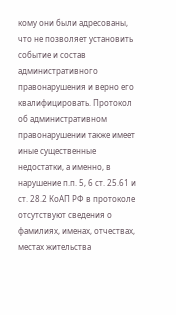кому они были адресованы, что не позволяет установить событие и состав административного правонарушения и верно его квалифицировать. Протокол об административном правонарушении также имеет иные существенные недостатки, а именно, в нарушение п.п. 5, 6 ст. 25.61 и ст. 28.2 КоАП РФ в протоколе отсутствуют сведения о фамилиях, именах, отчествах, местах жительства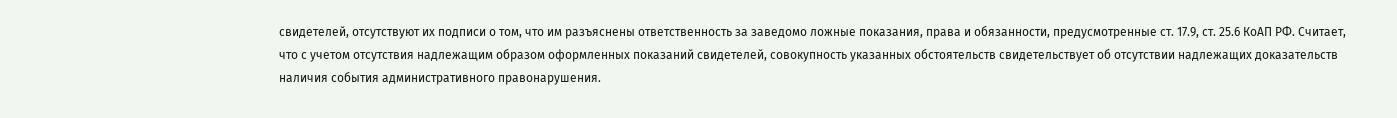свидетелей, отсутствуют их подписи о том, что им разъяснены ответственность за заведомо ложные показания, права и обязанности, предусмотренные ст. 17.9, ст. 25.6 КоАП РФ. Считает, что с учетом отсутствия надлежащим образом оформленных показаний свидетелей, совокупность указанных обстоятельств свидетельствует об отсутствии надлежащих доказательств наличия события административного правонарушения.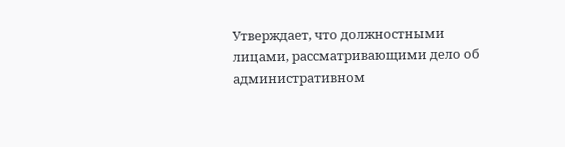Утверждает, что должностными лицами, рассматривающими дело об административном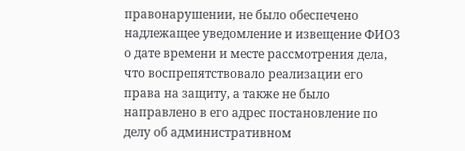правонарушении, не было обеспечено надлежащее уведомление и извещение ФИО3 о дате времени и месте рассмотрения дела, что воспрепятствовало реализации его права на защиту, а также не было направлено в его адрес постановление по делу об административном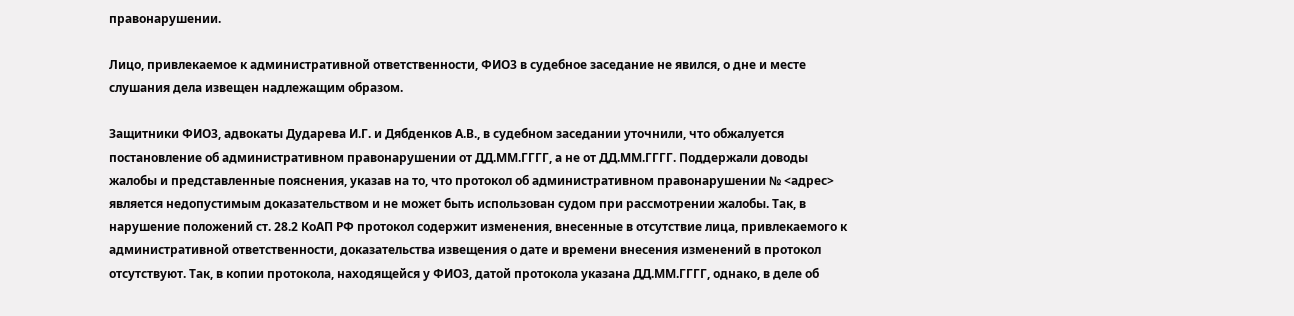правонарушении.

Лицо, привлекаемое к административной ответственности, ФИО3 в судебное заседание не явился, о дне и месте слушания дела извещен надлежащим образом.

Защитники ФИО3, адвокаты Дударева И.Г. и Дябденков А.В., в судебном заседании уточнили, что обжалуется постановление об административном правонарушении от ДД.ММ.ГГГГ, а не от ДД.ММ.ГГГГ. Поддержали доводы жалобы и представленные пояснения, указав на то, что протокол об административном правонарушении № <адрес> является недопустимым доказательством и не может быть использован судом при рассмотрении жалобы. Так, в нарушение положений ст. 28.2 КоАП РФ протокол содержит изменения, внесенные в отсутствие лица, привлекаемого к административной ответственности, доказательства извещения о дате и времени внесения изменений в протокол отсутствуют. Так, в копии протокола, находящейся у ФИО3, датой протокола указана ДД.ММ.ГГГГ, однако, в деле об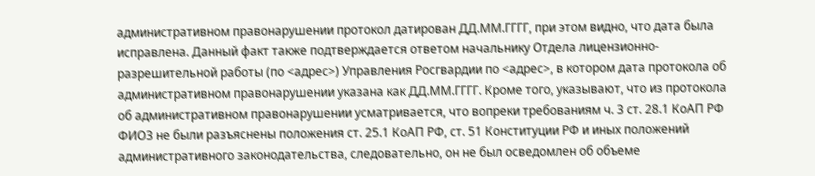административном правонарушении протокол датирован ДД.ММ.ГГГГ, при этом видно, что дата была исправлена. Данный факт также подтверждается ответом начальнику Отдела лицензионно-разрешительной работы (по <адрес>) Управления Росгвардии по <адрес>, в котором дата протокола об административном правонарушении указана как ДД.ММ.ГГГГ. Кроме того, указывают, что из протокола об административном правонарушении усматривается, что вопреки требованиям ч. 3 ст. 28.1 КоАП РФ ФИО3 не были разъяснены положения ст. 25.1 КоАП РФ, ст. 51 Конституции РФ и иных положений административного законодательства, следовательно, он не был осведомлен об объеме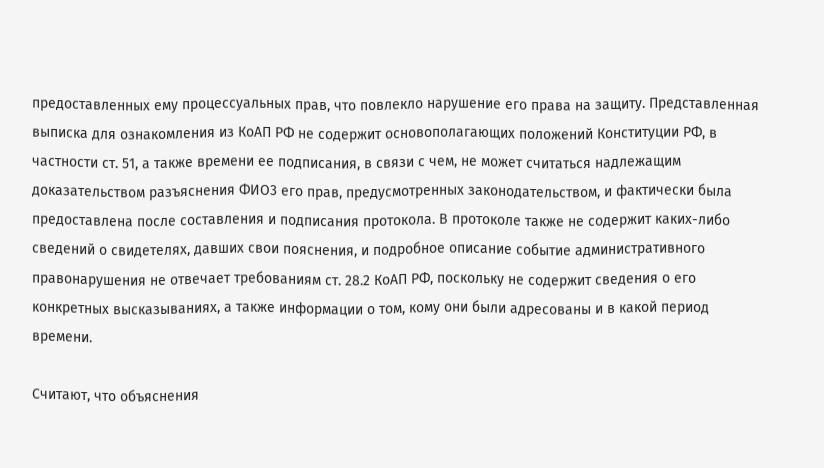предоставленных ему процессуальных прав, что повлекло нарушение его права на защиту. Представленная выписка для ознакомления из КоАП РФ не содержит основополагающих положений Конституции РФ, в частности ст. 51, а также времени ее подписания, в связи с чем, не может считаться надлежащим доказательством разъяснения ФИО3 его прав, предусмотренных законодательством, и фактически была предоставлена после составления и подписания протокола. В протоколе также не содержит каких-либо сведений о свидетелях, давших свои пояснения, и подробное описание событие административного правонарушения не отвечает требованиям ст. 28.2 КоАП РФ, поскольку не содержит сведения о его конкретных высказываниях, а также информации о том, кому они были адресованы и в какой период времени.

Считают, что объяснения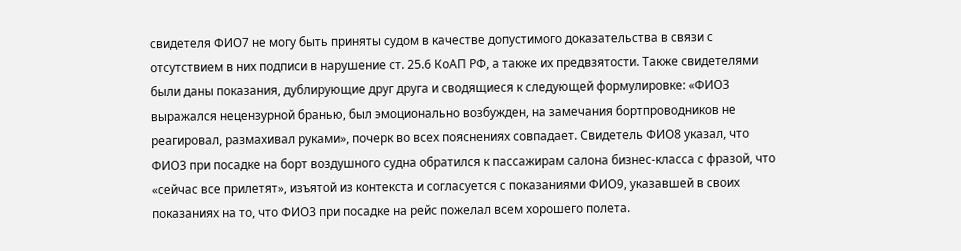свидетеля ФИО7 не могу быть приняты судом в качестве допустимого доказательства в связи с отсутствием в них подписи в нарушение ст. 25.6 КоАП РФ, а также их предвзятости. Также свидетелями были даны показания, дублирующие друг друга и сводящиеся к следующей формулировке: «ФИО3 выражался нецензурной бранью, был эмоционально возбужден, на замечания бортпроводников не реагировал, размахивал руками», почерк во всех пояснениях совпадает. Свидетель ФИО8 указал, что ФИО3 при посадке на борт воздушного судна обратился к пассажирам салона бизнес-класса с фразой, что «сейчас все прилетят», изъятой из контекста и согласуется с показаниями ФИО9, указавшей в своих показаниях на то, что ФИО3 при посадке на рейс пожелал всем хорошего полета.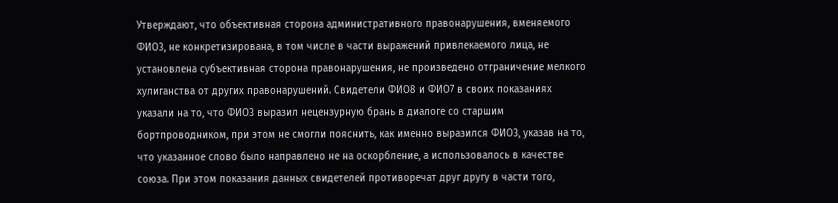Утверждают, что объективная сторона административного правонарушения, вменяемого ФИО3, не конкретизирована, в том числе в части выражений привлекаемого лица, не установлена субъективная сторона правонарушения, не произведено отграничение мелкого хулиганства от других правонарушений. Свидетели ФИО8 и ФИО7 в своих показаниях указали на то, что ФИО3 выразил нецензурную брань в диалоге со старшим бортпроводником, при этом не смогли пояснить, как именно выразился ФИО3, указав на то, что указанное слово было направлено не на оскорбление, а использовалось в качестве союза. При этом показания данных свидетелей противоречат друг другу в части того,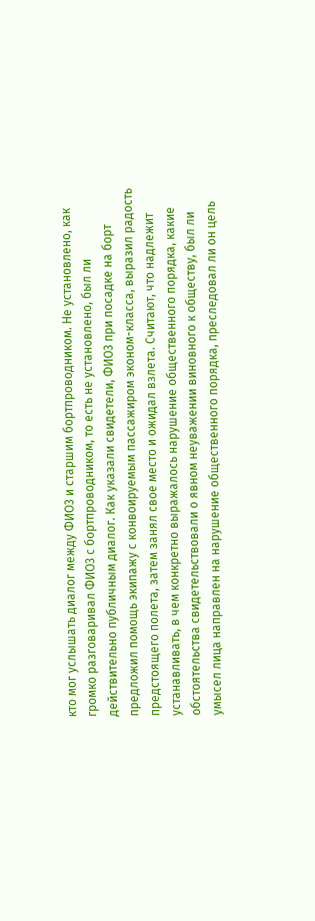кто мог услышать диалог между ФИО3 и старшим бортпроводником. Не установлено, как громко разговаривал ФИО3 с бортпроводником, то есть не установлено, был ли действительно публичным диалог. Как указали свидетели, ФИО3 при посадке на борт предложил помощь экипажу с конвоируемым пассажиром эконом-класса, выразил радость предстоящего полета, затем занял свое место и ожидал взлета. Считают, что надлежит устанавливать, в чем конкретно выражалось нарушение общественного порядка, какие обстоятельства свидетельствовали о явном неуважении виновного к обществу, был ли умысел лица направлен на нарушение общественного порядка, преследовал ли он цель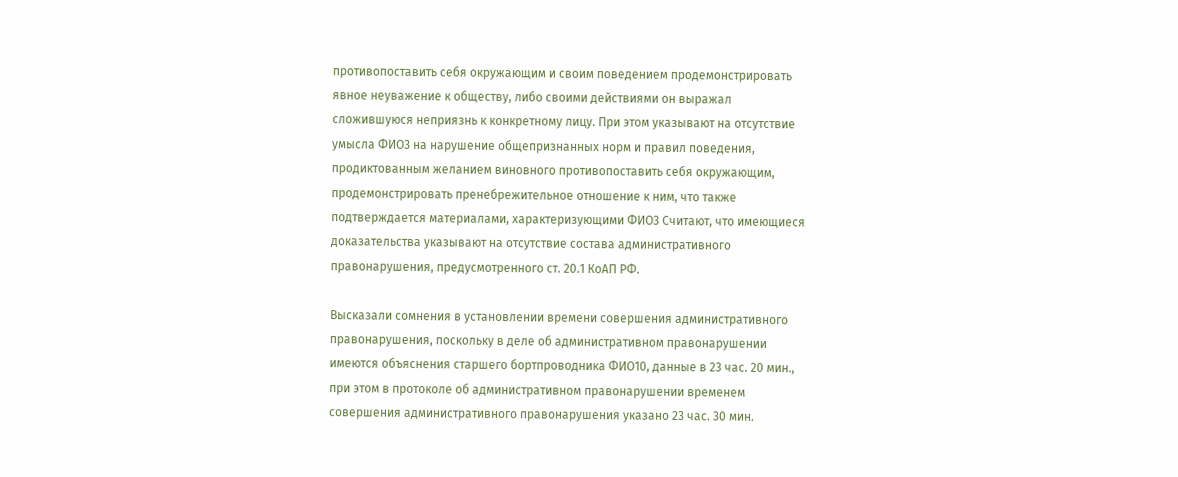противопоставить себя окружающим и своим поведением продемонстрировать явное неуважение к обществу, либо своими действиями он выражал сложившуюся неприязнь к конкретному лицу. При этом указывают на отсутствие умысла ФИО3 на нарушение общепризнанных норм и правил поведения, продиктованным желанием виновного противопоставить себя окружающим, продемонстрировать пренебрежительное отношение к ним, что также подтверждается материалами, характеризующими ФИО3 Считают, что имеющиеся доказательства указывают на отсутствие состава административного правонарушения, предусмотренного ст. 20.1 КоАП РФ.

Высказали сомнения в установлении времени совершения административного правонарушения, поскольку в деле об административном правонарушении имеются объяснения старшего бортпроводника ФИО10, данные в 23 час. 20 мин., при этом в протоколе об административном правонарушении временем совершения административного правонарушения указано 23 час. 30 мин.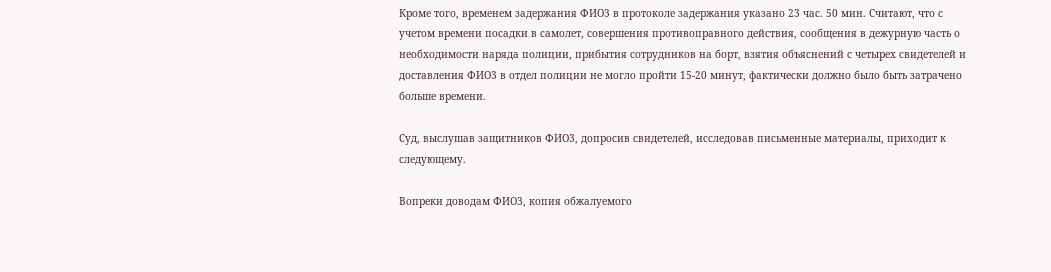Кроме того, временем задержания ФИО3 в протоколе задержания указано 23 час. 50 мин. Считают, что с учетом времени посадки в самолет, совершения противоправного действия, сообщения в дежурную часть о необходимости наряда полиции, прибытия сотрудников на борт, взятия объяснений с четырех свидетелей и доставления ФИО3 в отдел полиции не могло пройти 15-20 минут, фактически должно было быть затрачено больше времени.

Суд, выслушав защитников ФИО3, допросив свидетелей, исследовав письменные материалы, приходит к следующему.

Вопреки доводам ФИО3, копия обжалуемого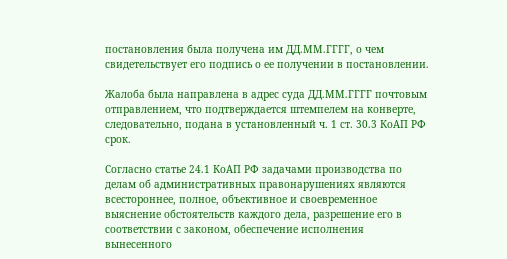постановления была получена им ДД.ММ.ГГГГ, о чем свидетельствует его подпись о ее получении в постановлении.

Жалоба была направлена в адрес суда ДД.ММ.ГГГГ почтовым отправлением, что подтверждается штемпелем на конверте, следовательно, подана в установленный ч. 1 ст. 30.3 КоАП РФ срок.

Согласно статье 24.1 КоАП РФ задачами производства по делам об административных правонарушениях являются всестороннее, полное, объективное и своевременное выяснение обстоятельств каждого дела, разрешение его в соответствии с законом, обеспечение исполнения вынесенного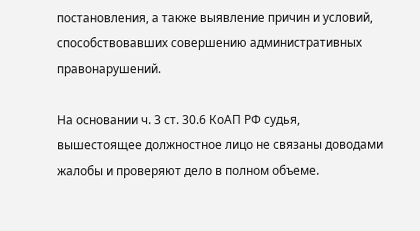постановления, а также выявление причин и условий, способствовавших совершению административных правонарушений.

На основании ч. 3 ст. 30.6 КоАП РФ судья, вышестоящее должностное лицо не связаны доводами жалобы и проверяют дело в полном объеме.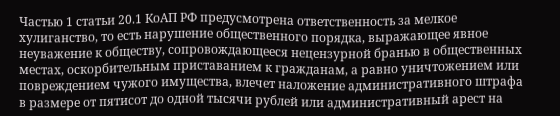Частью 1 статьи 20.1 КоАП РФ предусмотрена ответственность за мелкое хулиганство, то есть нарушение общественного порядка, выражающее явное неуважение к обществу, сопровождающееся нецензурной бранью в общественных местах, оскорбительным приставанием к гражданам, а равно уничтожением или повреждением чужого имущества, влечет наложение административного штрафа в размере от пятисот до одной тысячи рублей или административный арест на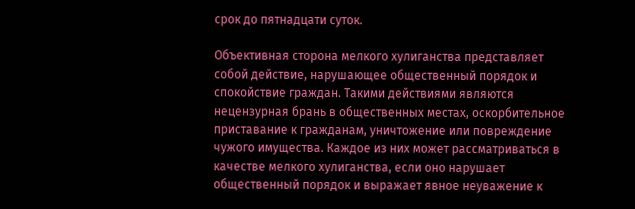срок до пятнадцати суток.

Объективная сторона мелкого хулиганства представляет собой действие, нарушающее общественный порядок и спокойствие граждан. Такими действиями являются нецензурная брань в общественных местах, оскорбительное приставание к гражданам, уничтожение или повреждение чужого имущества. Каждое из них может рассматриваться в качестве мелкого хулиганства, если оно нарушает общественный порядок и выражает явное неуважение к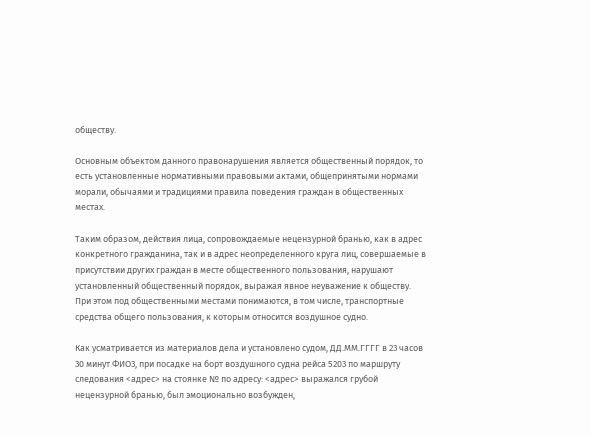обществу.

Основным объектом данного правонарушения является общественный порядок, то есть установленные нормативными правовыми актами, общепринятыми нормами морали, обычаями и традициями правила поведения граждан в общественных местах.

Таким образом, действия лица, сопровождаемые нецензурной бранью, как в адрес конкретного гражданина, так и в адрес неопределенного круга лиц, совершаемые в присутствии других граждан в месте общественного пользования, нарушают установленный общественный порядок, выражая явное неуважение к обществу. При этом под общественными местами понимаются, в том числе, транспортные средства общего пользования, к которым относится воздушное судно.

Как усматривается из материалов дела и установлено судом, ДД.ММ.ГГГГ в 23 часов 30 минут ФИО3, при посадке на борт воздушного судна рейса 5203 по маршруту следования <адрес> на стоянке № по адресу: <адрес> выражался грубой нецензурной бранью, был эмоционально возбужден,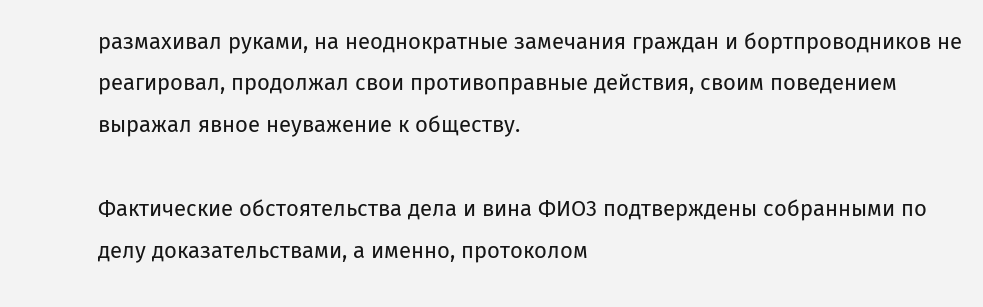размахивал руками, на неоднократные замечания граждан и бортпроводников не реагировал, продолжал свои противоправные действия, своим поведением выражал явное неуважение к обществу.

Фактические обстоятельства дела и вина ФИО3 подтверждены собранными по делу доказательствами, а именно, протоколом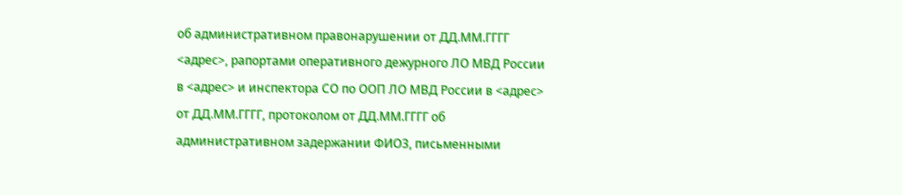об административном правонарушении от ДД.ММ.ГГГГ <адрес>, рапортами оперативного дежурного ЛО МВД России в <адрес> и инспектора СО по ООП ЛО МВД России в <адрес> от ДД.ММ.ГГГГ, протоколом от ДД.ММ.ГГГГ об административном задержании ФИО3, письменными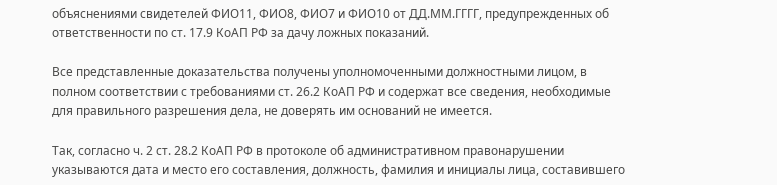объяснениями свидетелей ФИО11, ФИО8, ФИО7 и ФИО10 от ДД.ММ.ГГГГ, предупрежденных об ответственности по ст. 17.9 КоАП РФ за дачу ложных показаний.

Все представленные доказательства получены уполномоченными должностными лицом, в полном соответствии с требованиями ст. 26.2 КоАП РФ и содержат все сведения, необходимые для правильного разрешения дела, не доверять им оснований не имеется.

Так, согласно ч. 2 ст. 28.2 КоАП РФ в протоколе об административном правонарушении указываются дата и место его составления, должность, фамилия и инициалы лица, составившего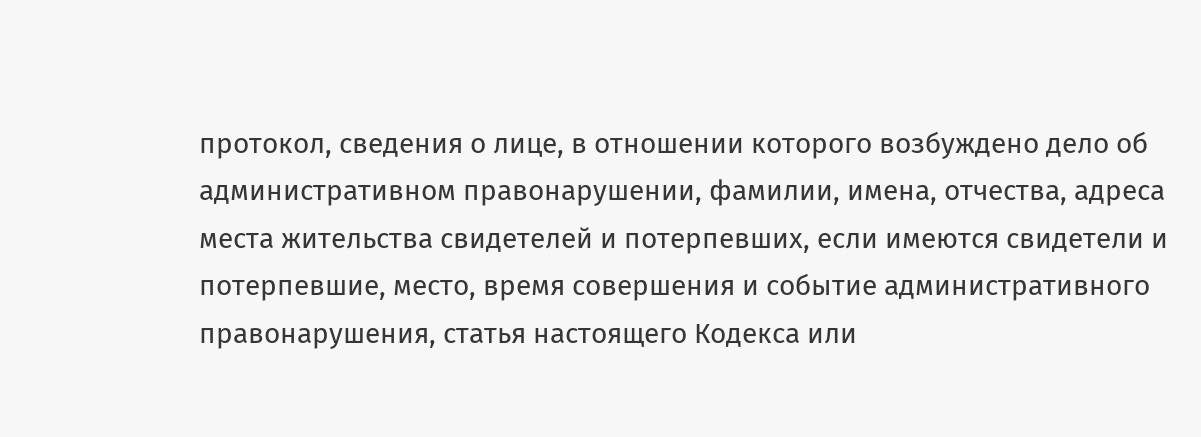протокол, сведения о лице, в отношении которого возбуждено дело об административном правонарушении, фамилии, имена, отчества, адреса места жительства свидетелей и потерпевших, если имеются свидетели и потерпевшие, место, время совершения и событие административного правонарушения, статья настоящего Кодекса или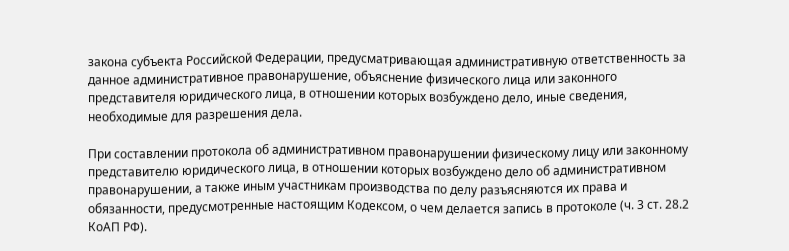закона субъекта Российской Федерации, предусматривающая административную ответственность за данное административное правонарушение, объяснение физического лица или законного представителя юридического лица, в отношении которых возбуждено дело, иные сведения, необходимые для разрешения дела.

При составлении протокола об административном правонарушении физическому лицу или законному представителю юридического лица, в отношении которых возбуждено дело об административном правонарушении, а также иным участникам производства по делу разъясняются их права и обязанности, предусмотренные настоящим Кодексом, о чем делается запись в протоколе (ч. 3 ст. 28.2 КоАП РФ).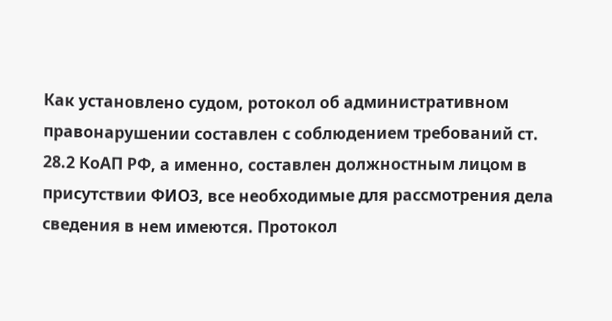Как установлено судом, ротокол об административном правонарушении составлен с соблюдением требований ст. 28.2 КоАП РФ, а именно, составлен должностным лицом в присутствии ФИО3, все необходимые для рассмотрения дела сведения в нем имеются. Протокол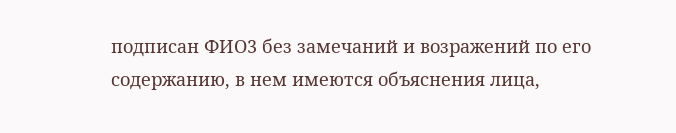подписан ФИО3 без замечаний и возражений по его содержанию, в нем имеются объяснения лица,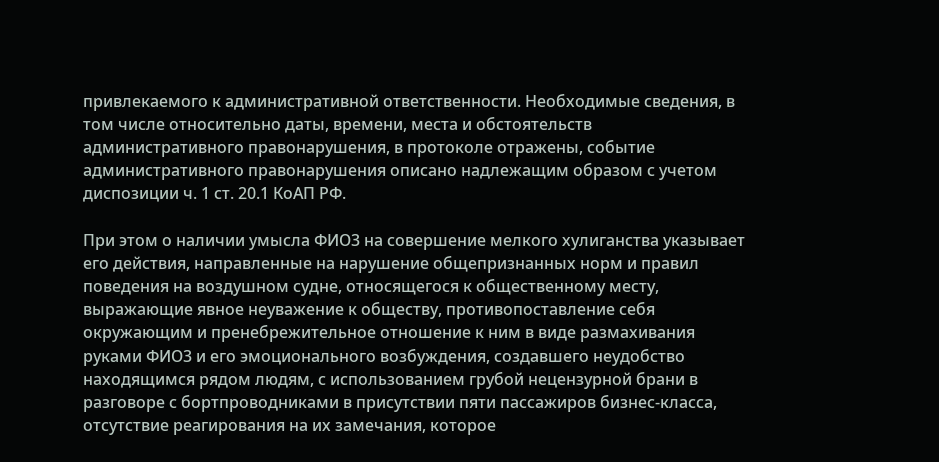привлекаемого к административной ответственности. Необходимые сведения, в том числе относительно даты, времени, места и обстоятельств административного правонарушения, в протоколе отражены, событие административного правонарушения описано надлежащим образом с учетом диспозиции ч. 1 ст. 20.1 КоАП РФ.

При этом о наличии умысла ФИО3 на совершение мелкого хулиганства указывает его действия, направленные на нарушение общепризнанных норм и правил поведения на воздушном судне, относящегося к общественному месту, выражающие явное неуважение к обществу, противопоставление себя окружающим и пренебрежительное отношение к ним в виде размахивания руками ФИО3 и его эмоционального возбуждения, создавшего неудобство находящимся рядом людям, с использованием грубой нецензурной брани в разговоре с бортпроводниками в присутствии пяти пассажиров бизнес-класса, отсутствие реагирования на их замечания, которое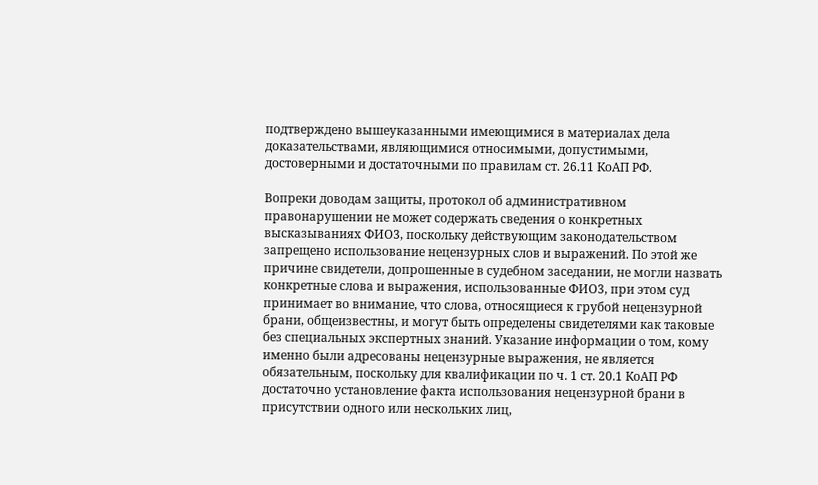подтверждено вышеуказанными имеющимися в материалах дела доказательствами, являющимися относимыми, допустимыми, достоверными и достаточными по правилам ст. 26.11 КоАП РФ.

Вопреки доводам защиты, протокол об административном правонарушении не может содержать сведения о конкретных высказываниях ФИО3, поскольку действующим законодательством запрещено использование нецензурных слов и выражений. По этой же причине свидетели, допрошенные в судебном заседании, не могли назвать конкретные слова и выражения, использованные ФИО3, при этом суд принимает во внимание, что слова, относящиеся к грубой нецензурной брани, общеизвестны, и могут быть определены свидетелями как таковые без специальных экспертных знаний. Указание информации о том, кому именно были адресованы нецензурные выражения, не является обязательным, поскольку для квалификации по ч. 1 ст. 20.1 КоАП РФ достаточно установление факта использования нецензурной брани в присутствии одного или нескольких лиц,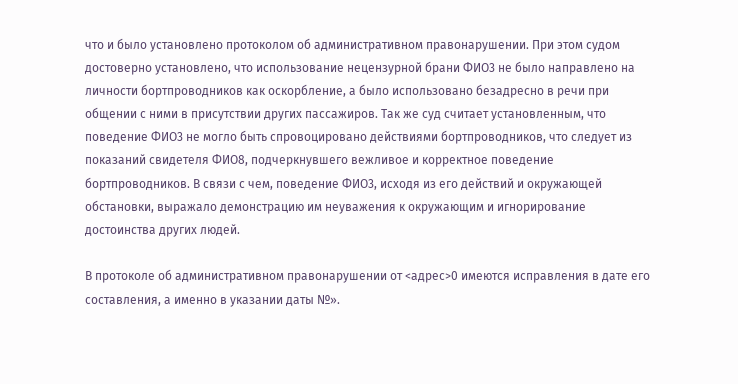что и было установлено протоколом об административном правонарушении. При этом судом достоверно установлено, что использование нецензурной брани ФИО3 не было направлено на личности бортпроводников как оскорбление, а было использовано безадресно в речи при общении с ними в присутствии других пассажиров. Так же суд считает установленным, что поведение ФИО3 не могло быть спровоцировано действиями бортпроводников, что следует из показаний свидетеля ФИО8, подчеркнувшего вежливое и корректное поведение бортпроводников. В связи с чем, поведение ФИО3, исходя из его действий и окружающей обстановки, выражало демонстрацию им неуважения к окружающим и игнорирование достоинства других людей.

В протоколе об административном правонарушении от <адрес>0 имеются исправления в дате его составления, а именно в указании даты №».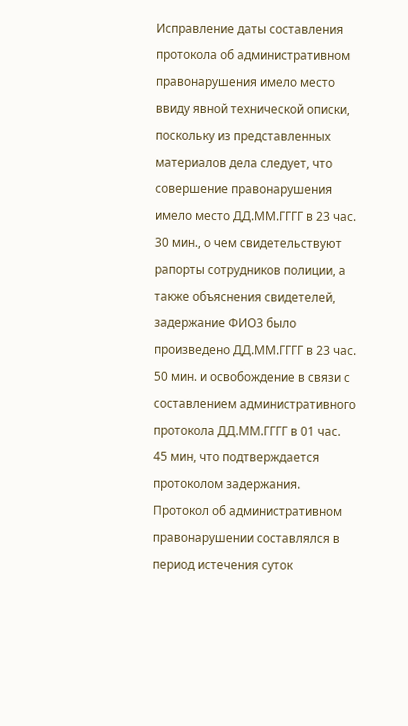Исправление даты составления протокола об административном правонарушения имело место ввиду явной технической описки, поскольку из представленных материалов дела следует, что совершение правонарушения имело место ДД.ММ.ГГГГ в 23 час. 30 мин., о чем свидетельствуют рапорты сотрудников полиции, а также объяснения свидетелей, задержание ФИО3 было произведено ДД.ММ.ГГГГ в 23 час. 50 мин. и освобождение в связи с составлением административного протокола ДД.ММ.ГГГГ в 01 час. 45 мин, что подтверждается протоколом задержания. Протокол об административном правонарушении составлялся в период истечения суток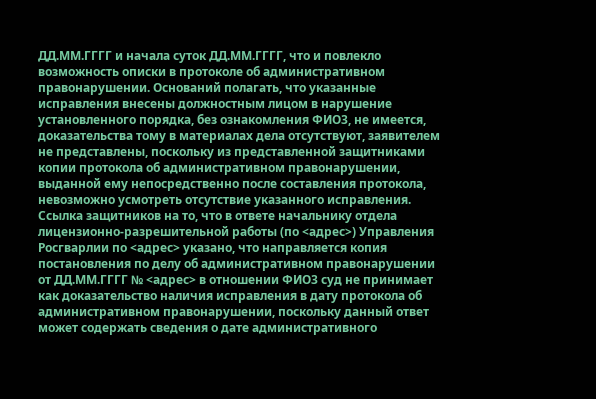ДД.ММ.ГГГГ и начала суток ДД.ММ.ГГГГ, что и повлекло возможность описки в протоколе об административном правонарушении. Оснований полагать, что указанные исправления внесены должностным лицом в нарушение установленного порядка, без ознакомления ФИО3, не имеется, доказательства тому в материалах дела отсутствуют, заявителем не представлены, поскольку из представленной защитниками копии протокола об административном правонарушении, выданной ему непосредственно после составления протокола, невозможно усмотреть отсутствие указанного исправления. Ссылка защитников на то, что в ответе начальнику отдела лицензионно-разрешительной работы (по <адрес>) Управления Росгварлии по <адрес> указано, что направляется копия постановления по делу об административном правонарушении от ДД.ММ.ГГГГ № <адрес> в отношении ФИО3 суд не принимает как доказательство наличия исправления в дату протокола об административном правонарушении, поскольку данный ответ может содержать сведения о дате административного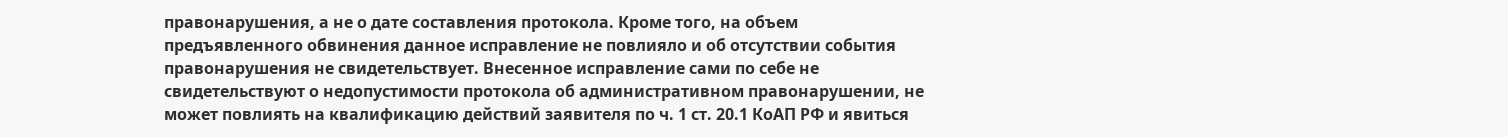правонарушения, а не о дате составления протокола. Кроме того, на объем предъявленного обвинения данное исправление не повлияло и об отсутствии события правонарушения не свидетельствует. Внесенное исправление сами по себе не свидетельствуют о недопустимости протокола об административном правонарушении, не может повлиять на квалификацию действий заявителя по ч. 1 ст. 20.1 КоАП РФ и явиться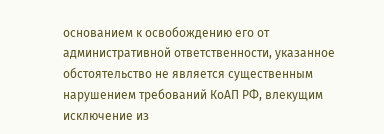основанием к освобождению его от административной ответственности, указанное обстоятельство не является существенным нарушением требований КоАП РФ, влекущим исключение из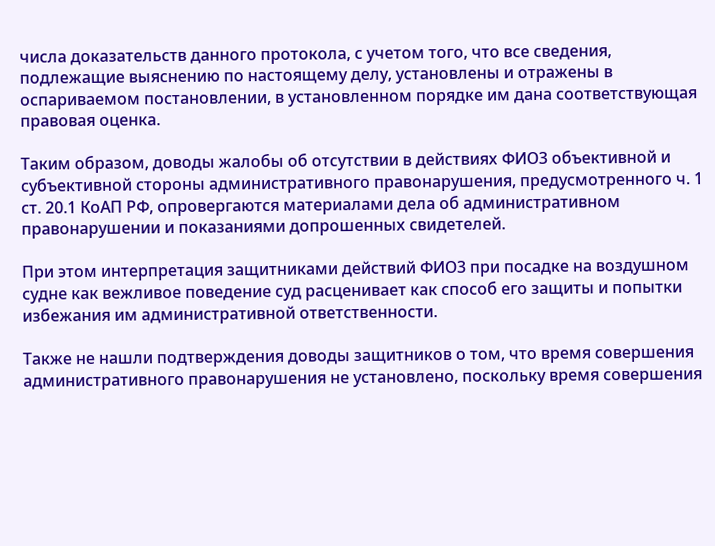числа доказательств данного протокола, с учетом того, что все сведения, подлежащие выяснению по настоящему делу, установлены и отражены в оспариваемом постановлении, в установленном порядке им дана соответствующая правовая оценка.

Таким образом, доводы жалобы об отсутствии в действиях ФИО3 объективной и субъективной стороны административного правонарушения, предусмотренного ч. 1 ст. 20.1 КоАП РФ, опровергаются материалами дела об административном правонарушении и показаниями допрошенных свидетелей.

При этом интерпретация защитниками действий ФИО3 при посадке на воздушном судне как вежливое поведение суд расценивает как способ его защиты и попытки избежания им административной ответственности.

Также не нашли подтверждения доводы защитников о том, что время совершения административного правонарушения не установлено, поскольку время совершения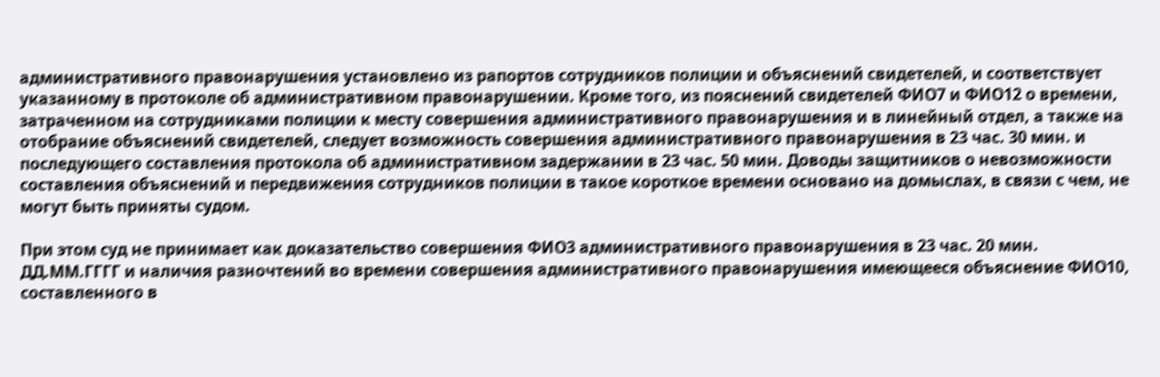административного правонарушения установлено из рапортов сотрудников полиции и объяснений свидетелей, и соответствует указанному в протоколе об административном правонарушении. Кроме того, из пояснений свидетелей ФИО7 и ФИО12 о времени, затраченном на сотрудниками полиции к месту совершения административного правонарушения и в линейный отдел, а также на отобрание объяснений свидетелей, следует возможность совершения административного правонарушения в 23 час. 30 мин. и последующего составления протокола об административном задержании в 23 час. 50 мин. Доводы защитников о невозможности составления объяснений и передвижения сотрудников полиции в такое короткое времени основано на домыслах, в связи с чем, не могут быть приняты судом.

При этом суд не принимает как доказательство совершения ФИО3 административного правонарушения в 23 час. 20 мин. ДД.ММ.ГГГГ и наличия разночтений во времени совершения административного правонарушения имеющееся объяснение ФИО10, составленного в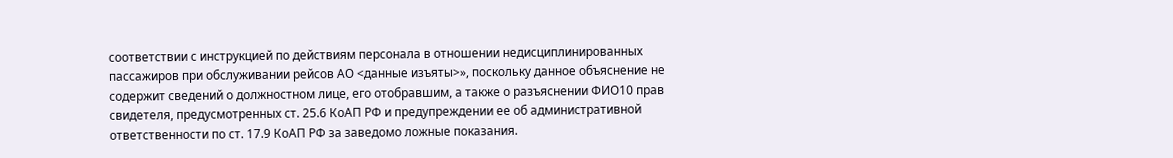соответствии с инструкцией по действиям персонала в отношении недисциплинированных пассажиров при обслуживании рейсов АО <данные изъяты>», поскольку данное объяснение не содержит сведений о должностном лице, его отобравшим, а также о разъяснении ФИО10 прав свидетеля, предусмотренных ст. 25.6 КоАП РФ и предупреждении ее об административной ответственности по ст. 17.9 КоАП РФ за заведомо ложные показания.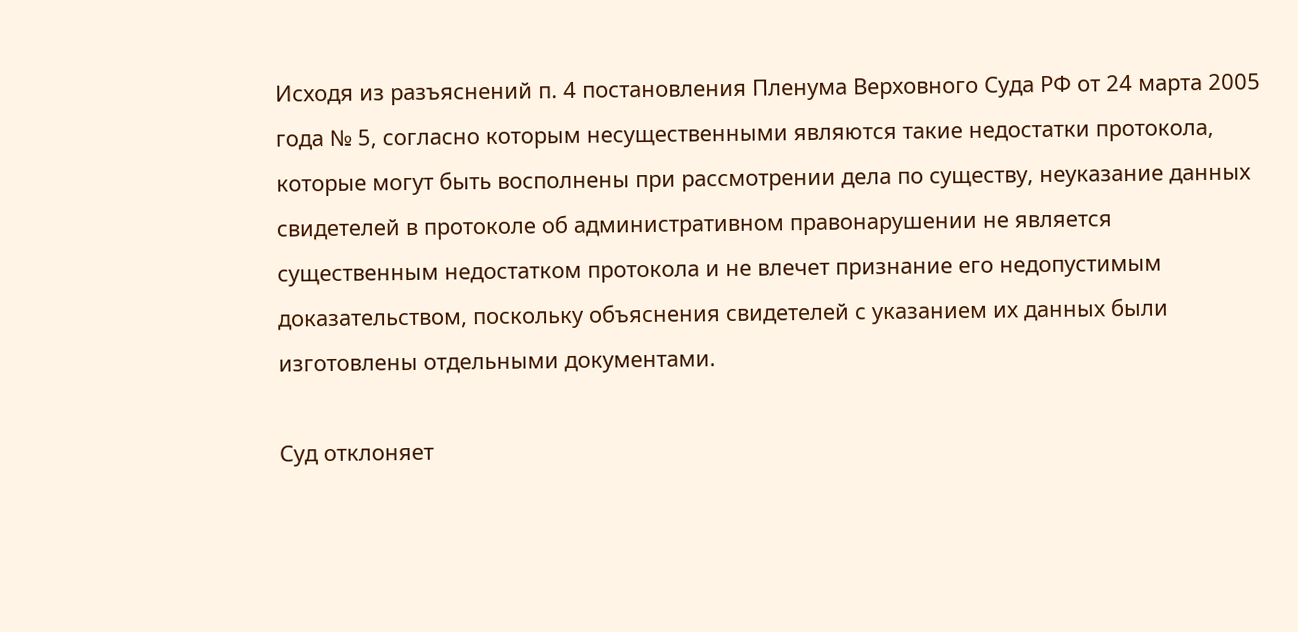Исходя из разъяснений п. 4 постановления Пленума Верховного Суда РФ от 24 марта 2005 года № 5, согласно которым несущественными являются такие недостатки протокола, которые могут быть восполнены при рассмотрении дела по существу, неуказание данных свидетелей в протоколе об административном правонарушении не является существенным недостатком протокола и не влечет признание его недопустимым доказательством, поскольку объяснения свидетелей с указанием их данных были изготовлены отдельными документами.

Суд отклоняет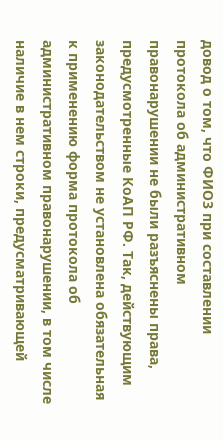довод о том, что ФИО3 при составлении протокола об административном правонарушении не были разъяснены права, предусмотренные КоАП РФ. Так, действующим законодательством не установлена обязательная к применению форма протокола об административном правонарушении, в том числе наличие в нем строки, предусматривающей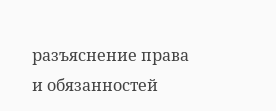разъяснение права и обязанностей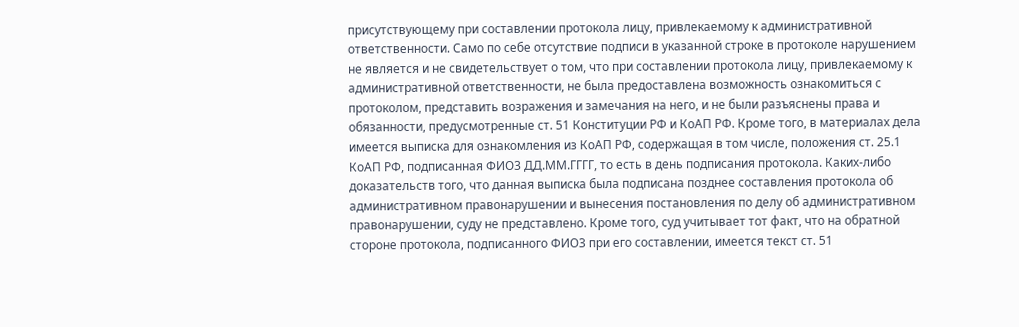присутствующему при составлении протокола лицу, привлекаемому к административной ответственности. Само по себе отсутствие подписи в указанной строке в протоколе нарушением не является и не свидетельствует о том, что при составлении протокола лицу, привлекаемому к административной ответственности, не была предоставлена возможность ознакомиться с протоколом, представить возражения и замечания на него, и не были разъяснены права и обязанности, предусмотренные ст. 51 Конституции РФ и КоАП РФ. Кроме того, в материалах дела имеется выписка для ознакомления из КоАП РФ, содержащая в том числе, положения ст. 25.1 КоАП РФ, подписанная ФИО3 ДД.ММ.ГГГГ, то есть в день подписания протокола. Каких-либо доказательств того, что данная выписка была подписана позднее составления протокола об административном правонарушении и вынесения постановления по делу об административном правонарушении, суду не представлено. Кроме того, суд учитывает тот факт, что на обратной стороне протокола, подписанного ФИО3 при его составлении, имеется текст ст. 51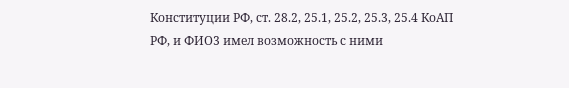Конституции РФ, ст. 28.2, 25.1, 25.2, 25.3, 25.4 КоАП РФ, и ФИО3 имел возможность с ними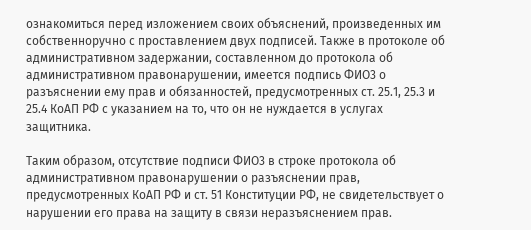ознакомиться перед изложением своих объяснений, произведенных им собственноручно с проставлением двух подписей. Также в протоколе об административном задержании, составленном до протокола об административном правонарушении, имеется подпись ФИО3 о разъяснении ему прав и обязанностей, предусмотренных ст. 25.1, 25.3 и 25.4 КоАП РФ с указанием на то, что он не нуждается в услугах защитника.

Таким образом, отсутствие подписи ФИО3 в строке протокола об административном правонарушении о разъяснении прав, предусмотренных КоАП РФ и ст. 51 Конституции РФ, не свидетельствует о нарушении его права на защиту в связи неразъяснением прав.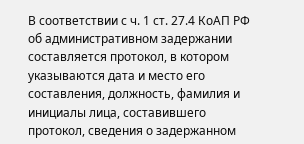В соответствии с ч. 1 ст. 27.4 КоАП РФ об административном задержании составляется протокол, в котором указываются дата и место его составления, должность, фамилия и инициалы лица, составившего протокол, сведения о задержанном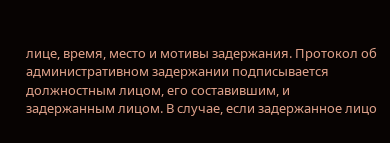лице, время, место и мотивы задержания. Протокол об административном задержании подписывается должностным лицом, его составившим, и задержанным лицом. В случае, если задержанное лицо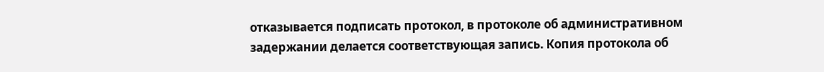отказывается подписать протокол, в протоколе об административном задержании делается соответствующая запись. Копия протокола об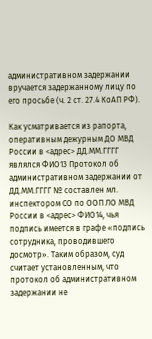административном задержании вручается задержанному лицу по его просьбе (ч. 2 ст. 27.4 КоАП РФ).

Как усматривается из рапорта, оперативным дежурным ДО МВД России в <адрес> ДД.ММ.ГГГГ являлся ФИО13 Протокол об административном задержании от ДД.ММ.ГГГГ № составлен мл. инспектором СО по ООП ЛО МВД России в <адрес> ФИО14, чья подпись имеется в графе «подпись сотрудника, проводившего досмотр». Таким образом, суд считает установленным, что протокол об административном задержании не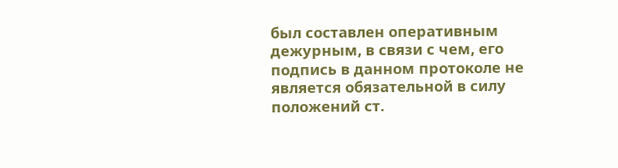был составлен оперативным дежурным, в связи с чем, его подпись в данном протоколе не является обязательной в силу положений ст.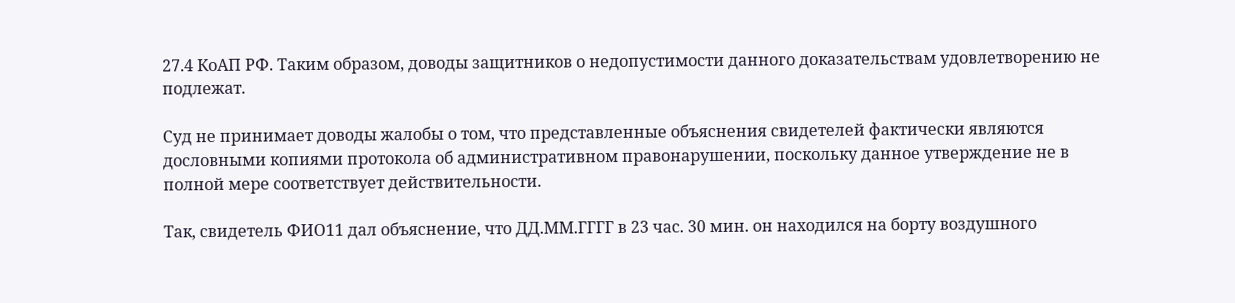27.4 КоАП РФ. Таким образом, доводы защитников о недопустимости данного доказательствам удовлетворению не подлежат.

Суд не принимает доводы жалобы о том, что представленные объяснения свидетелей фактически являются дословными копиями протокола об административном правонарушении, поскольку данное утверждение не в полной мере соответствует действительности.

Так, свидетель ФИО11 дал объяснение, что ДД.ММ.ГГГГ в 23 час. 30 мин. он находился на борту воздушного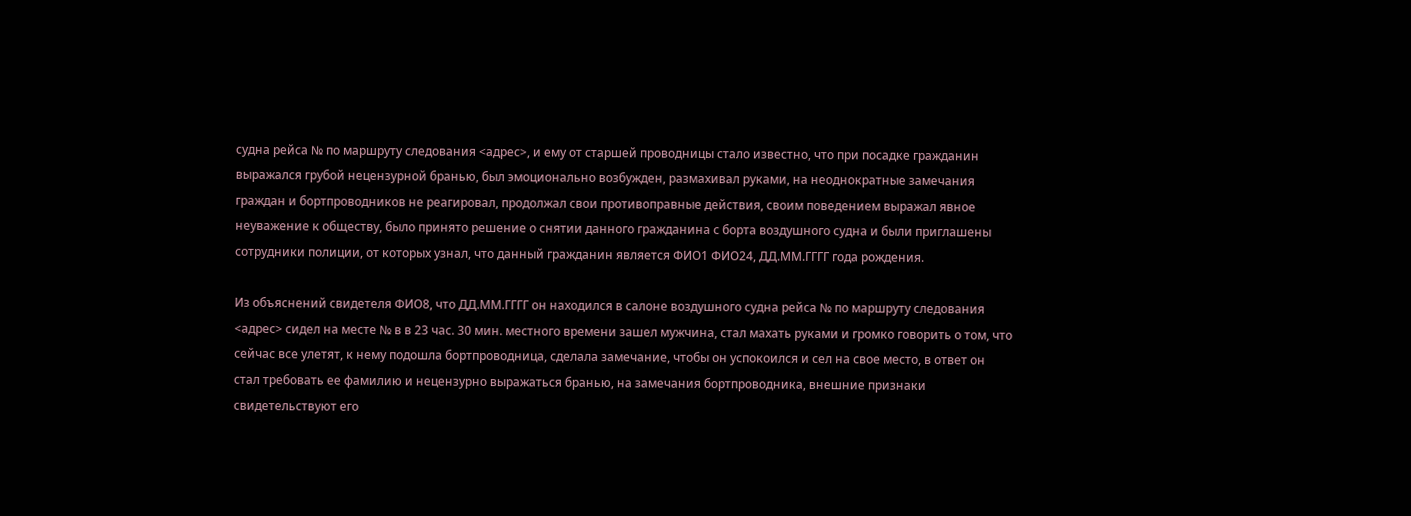судна рейса № по маршруту следования <адрес>, и ему от старшей проводницы стало известно, что при посадке гражданин выражался грубой нецензурной бранью, был эмоционально возбужден, размахивал руками, на неоднократные замечания граждан и бортпроводников не реагировал, продолжал свои противоправные действия, своим поведением выражал явное неуважение к обществу, было принято решение о снятии данного гражданина с борта воздушного судна и были приглашены сотрудники полиции, от которых узнал, что данный гражданин является ФИО1 ФИО24, ДД.ММ.ГГГГ года рождения.

Из объяснений свидетеля ФИО8, что ДД.ММ.ГГГГ он находился в салоне воздушного судна рейса № по маршруту следования <адрес> сидел на месте № в в 23 час. 30 мин. местного времени зашел мужчина, стал махать руками и громко говорить о том, что сейчас все улетят, к нему подошла бортпроводница, сделала замечание, чтобы он успокоился и сел на свое место, в ответ он стал требовать ее фамилию и нецензурно выражаться бранью, на замечания бортпроводника, внешние признаки свидетельствуют его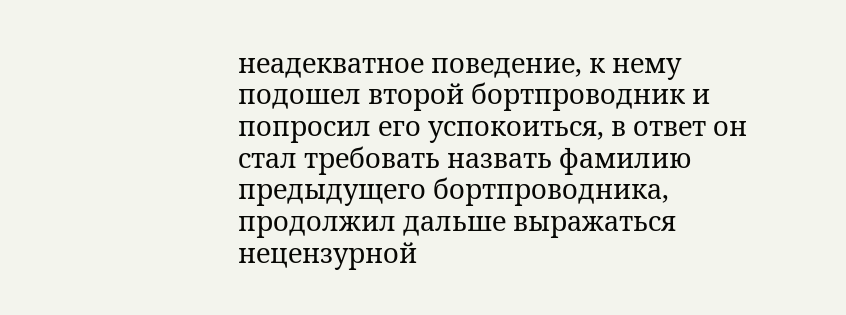неадекватное поведение, к нему подошел второй бортпроводник и попросил его успокоиться, в ответ он стал требовать назвать фамилию предыдущего бортпроводника, продолжил дальше выражаться нецензурной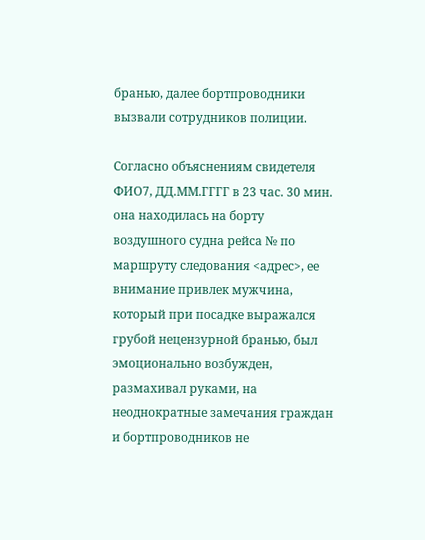бранью, далее бортпроводники вызвали сотрудников полиции.

Согласно объяснениям свидетеля ФИО7, ДД.ММ.ГГГГ в 23 час. 30 мин. она находилась на борту воздушного судна рейса № по маршруту следования <адрес>, ее внимание привлек мужчина, который при посадке выражался грубой нецензурной бранью, был эмоционально возбужден, размахивал руками, на неоднократные замечания граждан и бортпроводников не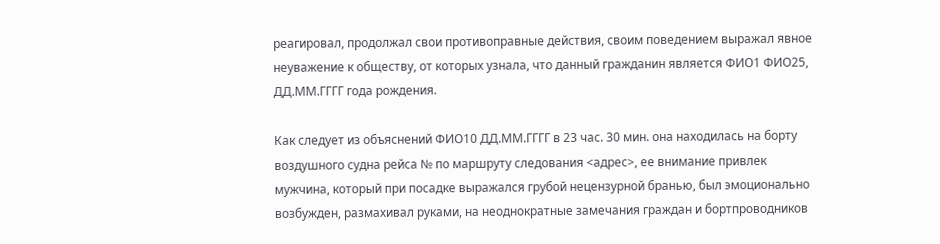реагировал, продолжал свои противоправные действия, своим поведением выражал явное неуважение к обществу, от которых узнала, что данный гражданин является ФИО1 ФИО25, ДД.ММ.ГГГГ года рождения.

Как следует из объяснений ФИО10 ДД.ММ.ГГГГ в 23 час. 30 мин. она находилась на борту воздушного судна рейса № по маршруту следования <адрес>, ее внимание привлек мужчина, который при посадке выражался грубой нецензурной бранью, был эмоционально возбужден, размахивал руками, на неоднократные замечания граждан и бортпроводников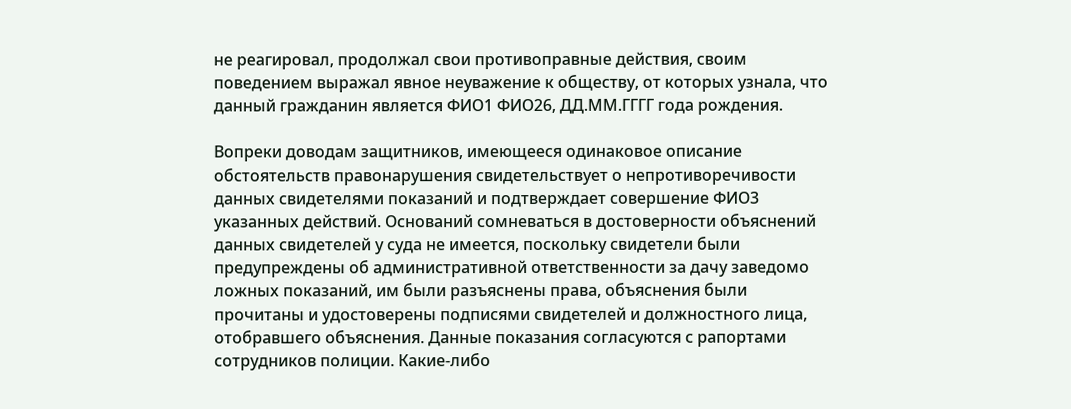не реагировал, продолжал свои противоправные действия, своим поведением выражал явное неуважение к обществу, от которых узнала, что данный гражданин является ФИО1 ФИО26, ДД.ММ.ГГГГ года рождения.

Вопреки доводам защитников, имеющееся одинаковое описание обстоятельств правонарушения свидетельствует о непротиворечивости данных свидетелями показаний и подтверждает совершение ФИО3 указанных действий. Оснований сомневаться в достоверности объяснений данных свидетелей у суда не имеется, поскольку свидетели были предупреждены об административной ответственности за дачу заведомо ложных показаний, им были разъяснены права, объяснения были прочитаны и удостоверены подписями свидетелей и должностного лица, отобравшего объяснения. Данные показания согласуются с рапортами сотрудников полиции. Какие-либо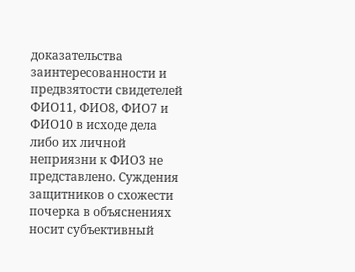доказательства заинтересованности и предвзятости свидетелей ФИО11, ФИО8, ФИО7 и ФИО10 в исходе дела либо их личной неприязни к ФИО3 не представлено. Суждения защитников о схожести почерка в объяснениях носит субъективный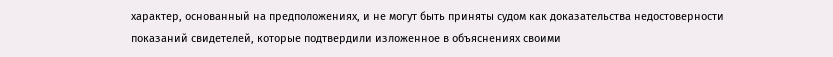характер, основанный на предположениях, и не могут быть приняты судом как доказательства недостоверности показаний свидетелей, которые подтвердили изложенное в объяснениях своими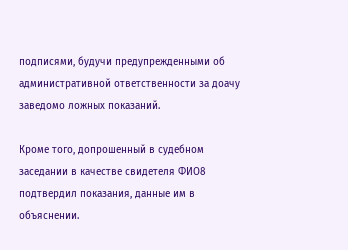подписями, будучи предупрежденными об административной ответственности за доачу заведомо ложных показаний.

Кроме того, допрошенный в судебном заседании в качестве свидетеля ФИО8 подтвердил показания, данные им в объяснении.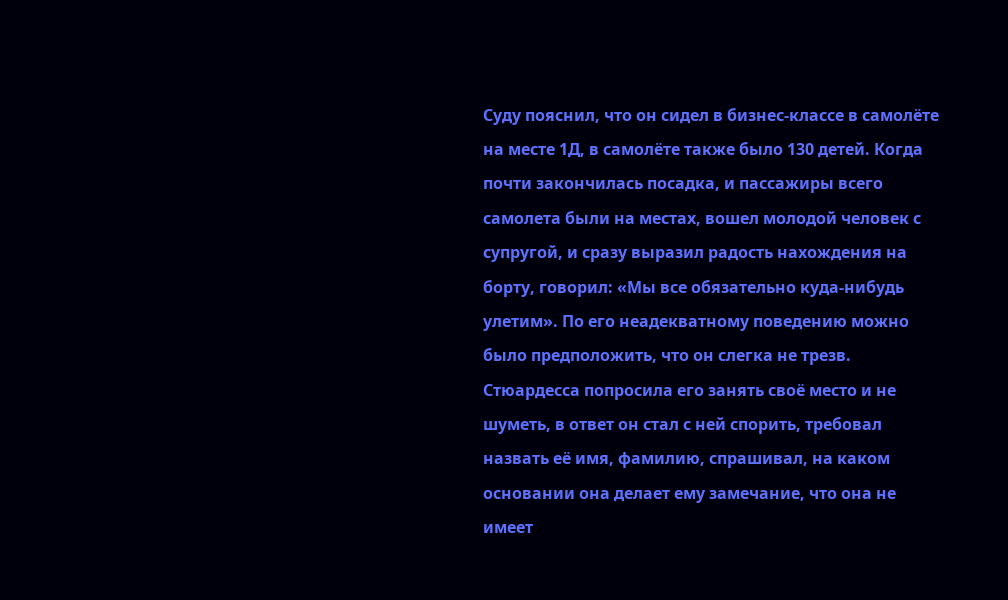Суду пояснил, что он сидел в бизнес-классе в самолёте на месте 1Д, в самолёте также было 130 детей. Когда почти закончилась посадка, и пассажиры всего самолета были на местах, вошел молодой человек с супругой, и сразу выразил радость нахождения на борту, говорил: «Мы все обязательно куда-нибудь улетим». По его неадекватному поведению можно было предположить, что он слегка не трезв. Стюардесса попросила его занять своё место и не шуметь, в ответ он стал с ней спорить, требовал назвать её имя, фамилию, спрашивал, на каком основании она делает ему замечание, что она не имеет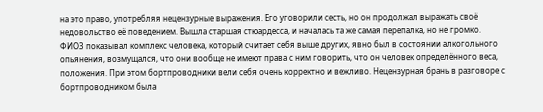на это право, употребляя нецензурные выражения. Его уговорили сесть, но он продолжал выражать своё недовольство её поведением. Вышла старшая стюардесса, и началась та же самая перепалка, но не громко. ФИО3 показывал комплекс человека, который считает себя выше других, явно был в состоянии алкогольного опьянения, возмущался, что они вообще не имеют права с ним говорить, что он человек определённого веса, положения. При этом бортпроводники вели себя очень корректно и вежливо. Нецензурная брань в разговоре с бортпроводником была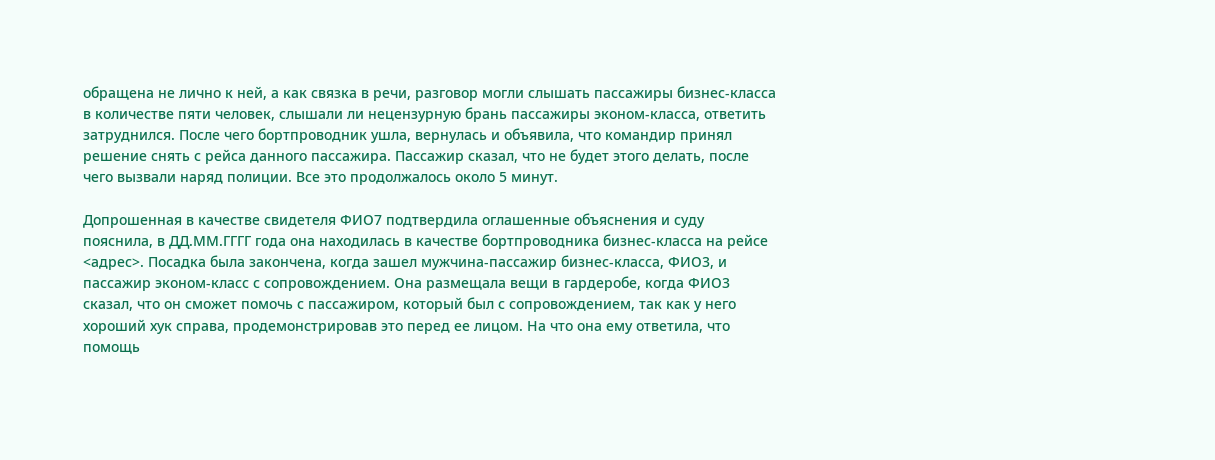обращена не лично к ней, а как связка в речи, разговор могли слышать пассажиры бизнес-класса в количестве пяти человек, слышали ли нецензурную брань пассажиры эконом-класса, ответить затруднился. После чего бортпроводник ушла, вернулась и объявила, что командир принял решение снять с рейса данного пассажира. Пассажир сказал, что не будет этого делать, после чего вызвали наряд полиции. Все это продолжалось около 5 минут.

Допрошенная в качестве свидетеля ФИО7 подтвердила оглашенные объяснения и суду пояснила, в ДД.ММ.ГГГГ года она находилась в качестве бортпроводника бизнес-класса на рейсе <адрес>. Посадка была закончена, когда зашел мужчина-пассажир бизнес-класса, ФИО3, и пассажир эконом-класс с сопровождением. Она размещала вещи в гардеробе, когда ФИО3 сказал, что он сможет помочь с пассажиром, который был с сопровождением, так как у него хороший хук справа, продемонстрировав это перед ее лицом. На что она ему ответила, что помощь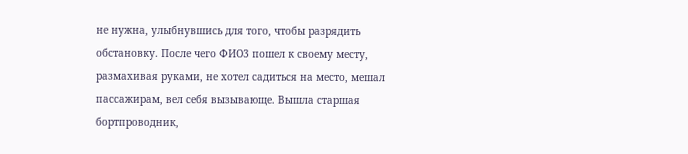не нужна, улыбнувшись для того, чтобы разрядить обстановку. После чего ФИО3 пошел к своему месту, размахивая руками, не хотел садиться на место, мешал пассажирам, вел себя вызывающе. Вышла старшая бортпроводник,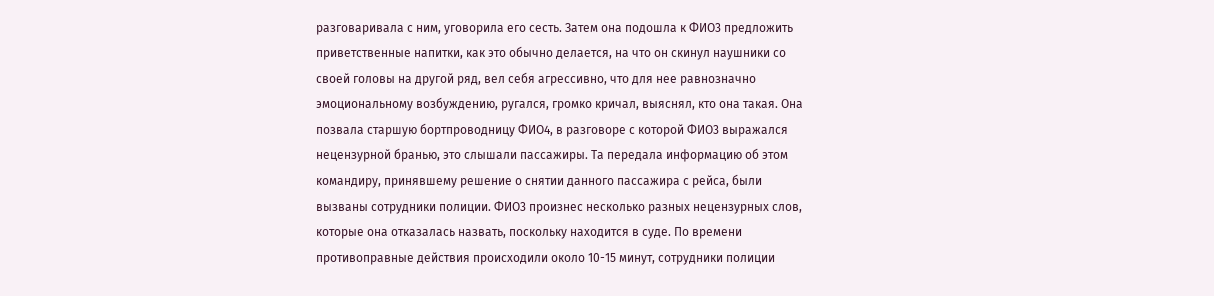разговаривала с ним, уговорила его сесть. Затем она подошла к ФИО3 предложить приветственные напитки, как это обычно делается, на что он скинул наушники со своей головы на другой ряд, вел себя агрессивно, что для нее равнозначно эмоциональному возбуждению, ругался, громко кричал, выяснял, кто она такая. Она позвала старшую бортпроводницу ФИО4, в разговоре с которой ФИО3 выражался нецензурной бранью, это слышали пассажиры. Та передала информацию об этом командиру, принявшему решение о снятии данного пассажира с рейса, были вызваны сотрудники полиции. ФИО3 произнес несколько разных нецензурных слов, которые она отказалась назвать, поскольку находится в суде. По времени противоправные действия происходили около 10-15 минут, сотрудники полиции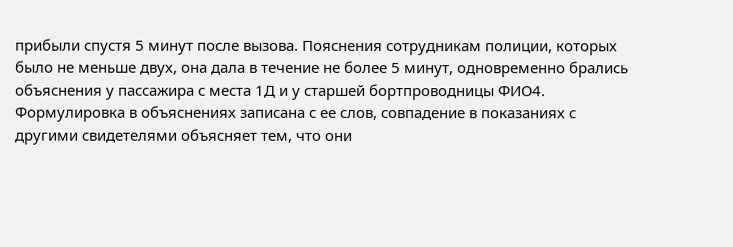прибыли спустя 5 минут после вызова. Пояснения сотрудникам полиции, которых было не меньше двух, она дала в течение не более 5 минут, одновременно брались объяснения у пассажира с места 1Д и у старшей бортпроводницы ФИО4. Формулировка в объяснениях записана с ее слов, совпадение в показаниях с другими свидетелями объясняет тем, что они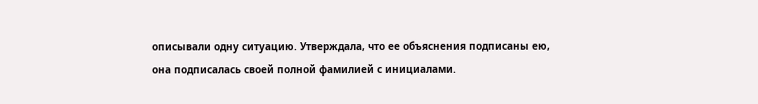описывали одну ситуацию. Утверждала, что ее объяснения подписаны ею, она подписалась своей полной фамилией с инициалами.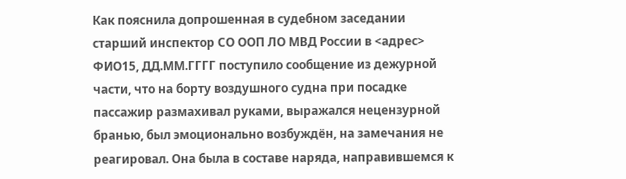Как пояснила допрошенная в судебном заседании старший инспектор СО ООП ЛО МВД России в <адрес> ФИО15, ДД.ММ.ГГГГ поступило сообщение из дежурной части, что на борту воздушного судна при посадке пассажир размахивал руками, выражался нецензурной бранью, был эмоционально возбуждён, на замечания не реагировал. Она была в составе наряда, направившемся к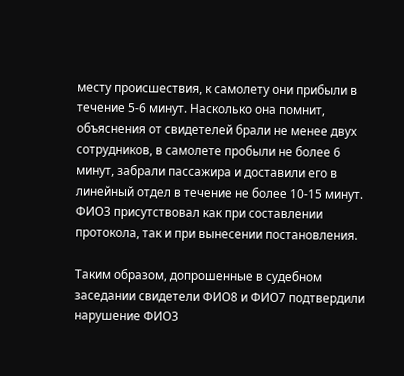месту происшествия, к самолету они прибыли в течение 5-6 минут. Насколько она помнит, объяснения от свидетелей брали не менее двух сотрудников, в самолете пробыли не более 6 минут, забрали пассажира и доставили его в линейный отдел в течение не более 10-15 минут. ФИО3 присутствовал как при составлении протокола, так и при вынесении постановления.

Таким образом, допрошенные в судебном заседании свидетели ФИО8 и ФИО7 подтвердили нарушение ФИО3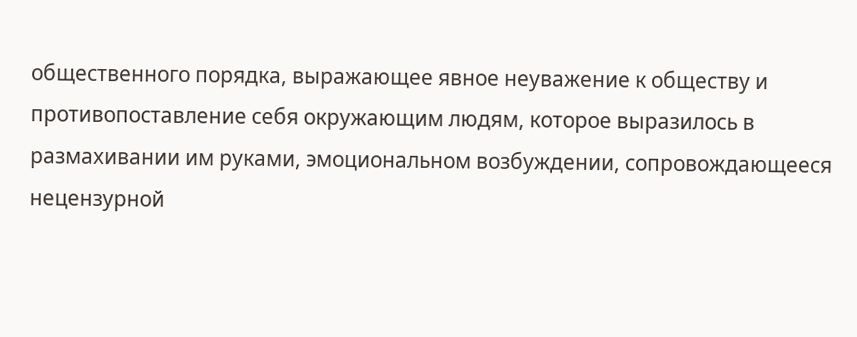общественного порядка, выражающее явное неуважение к обществу и противопоставление себя окружающим людям, которое выразилось в размахивании им руками, эмоциональном возбуждении, сопровождающееся нецензурной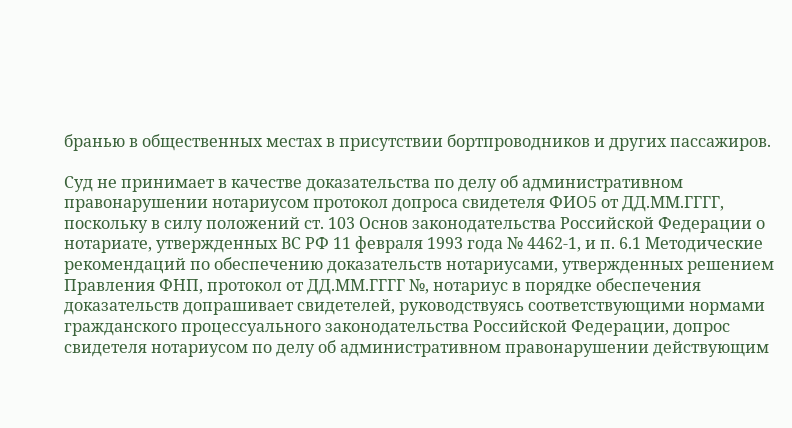бранью в общественных местах в присутствии бортпроводников и других пассажиров.

Суд не принимает в качестве доказательства по делу об административном правонарушении нотариусом протокол допроса свидетеля ФИО5 от ДД.ММ.ГГГГ, поскольку в силу положений ст. 103 Основ законодательства Российской Федерации о нотариате, утвержденных ВС РФ 11 февраля 1993 года № 4462-1, и п. 6.1 Методические рекомендаций по обеспечению доказательств нотариусами, утвержденных решением Правления ФНП, протокол от ДД.ММ.ГГГГ №, нотариус в порядке обеспечения доказательств допрашивает свидетелей, руководствуясь соответствующими нормами гражданского процессуального законодательства Российской Федерации, допрос свидетеля нотариусом по делу об административном правонарушении действующим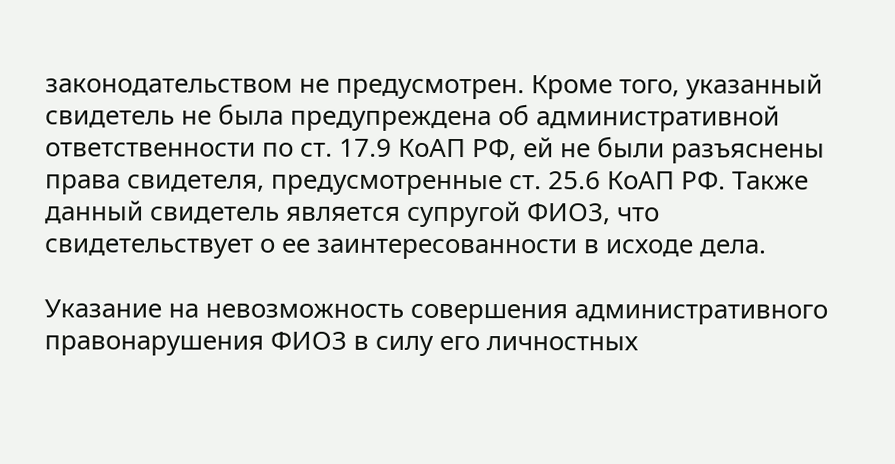законодательством не предусмотрен. Кроме того, указанный свидетель не была предупреждена об административной ответственности по ст. 17.9 КоАП РФ, ей не были разъяснены права свидетеля, предусмотренные ст. 25.6 КоАП РФ. Также данный свидетель является супругой ФИО3, что свидетельствует о ее заинтересованности в исходе дела.

Указание на невозможность совершения административного правонарушения ФИО3 в силу его личностных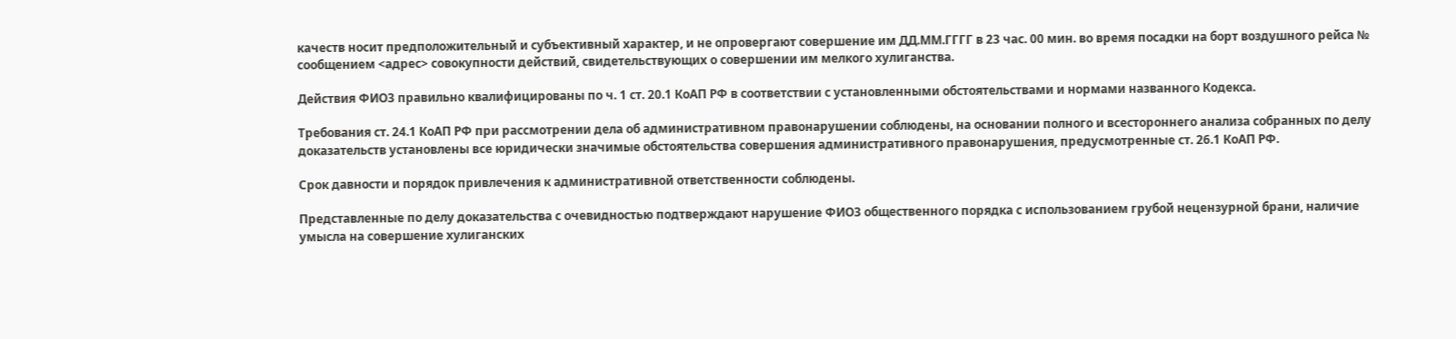качеств носит предположительный и субъективный характер, и не опровергают совершение им ДД.ММ.ГГГГ в 23 час. 00 мин. во время посадки на борт воздушного рейса № сообщением <адрес> совокупности действий, свидетельствующих о совершении им мелкого хулиганства.

Действия ФИО3 правильно квалифицированы по ч. 1 ст. 20.1 КоАП РФ в соответствии с установленными обстоятельствами и нормами названного Кодекса.

Требования ст. 24.1 КоАП РФ при рассмотрении дела об административном правонарушении соблюдены, на основании полного и всестороннего анализа собранных по делу доказательств установлены все юридически значимые обстоятельства совершения административного правонарушения, предусмотренные ст. 26.1 КоАП РФ.

Срок давности и порядок привлечения к административной ответственности соблюдены.

Представленные по делу доказательства с очевидностью подтверждают нарушение ФИО3 общественного порядка с использованием грубой нецензурной брани, наличие умысла на совершение хулиганских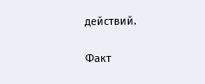действий.

Факт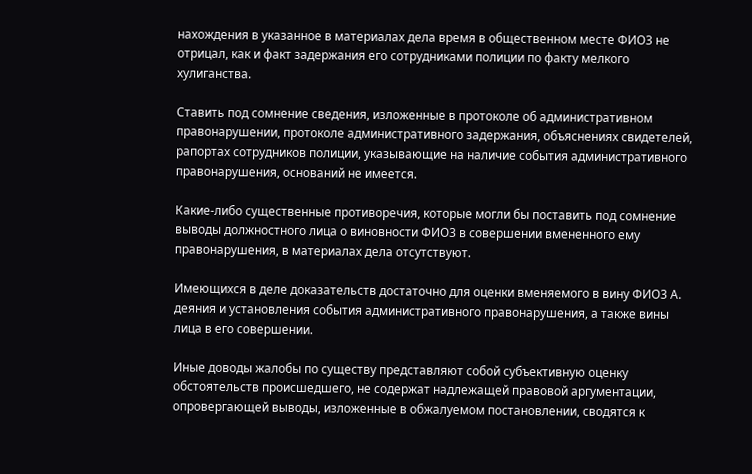нахождения в указанное в материалах дела время в общественном месте ФИО3 не отрицал, как и факт задержания его сотрудниками полиции по факту мелкого хулиганства.

Ставить под сомнение сведения, изложенные в протоколе об административном правонарушении, протоколе административного задержания, объяснениях свидетелей, рапортах сотрудников полиции, указывающие на наличие события административного правонарушения, оснований не имеется.

Какие-либо существенные противоречия, которые могли бы поставить под сомнение выводы должностного лица о виновности ФИО3 в совершении вмененного ему правонарушения, в материалах дела отсутствуют.

Имеющихся в деле доказательств достаточно для оценки вменяемого в вину ФИО3 А. деяния и установления события административного правонарушения, а также вины лица в его совершении.

Иные доводы жалобы по существу представляют собой субъективную оценку обстоятельств происшедшего, не содержат надлежащей правовой аргументации, опровергающей выводы, изложенные в обжалуемом постановлении, сводятся к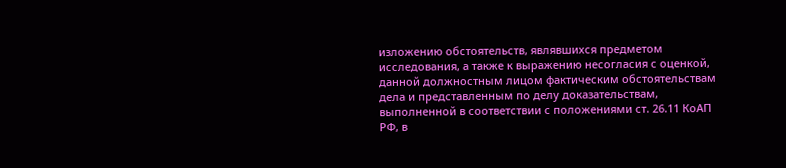изложению обстоятельств, являвшихся предметом исследования, а также к выражению несогласия с оценкой, данной должностным лицом фактическим обстоятельствам дела и представленным по делу доказательствам, выполненной в соответствии с положениями ст. 26.11 КоАП РФ, в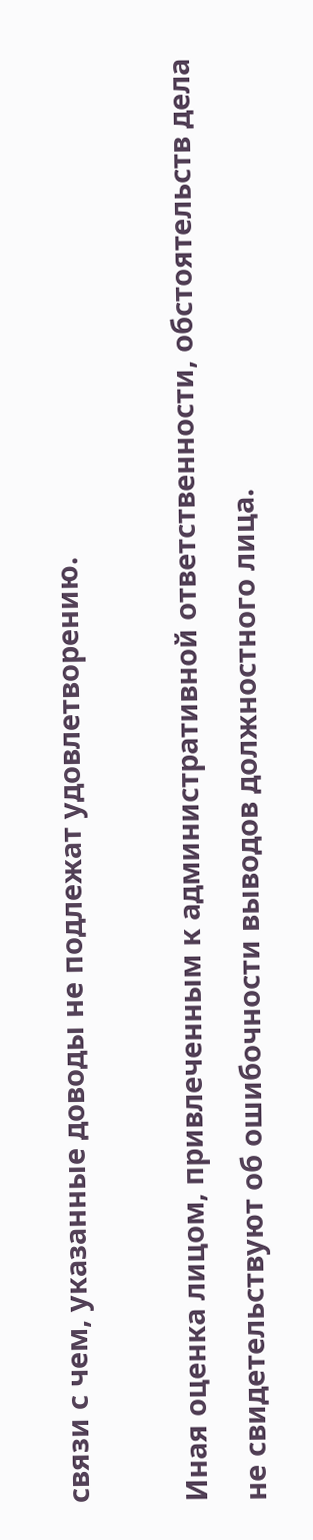связи с чем, указанные доводы не подлежат удовлетворению.

Иная оценка лицом, привлеченным к административной ответственности, обстоятельств дела не свидетельствуют об ошибочности выводов должностного лица.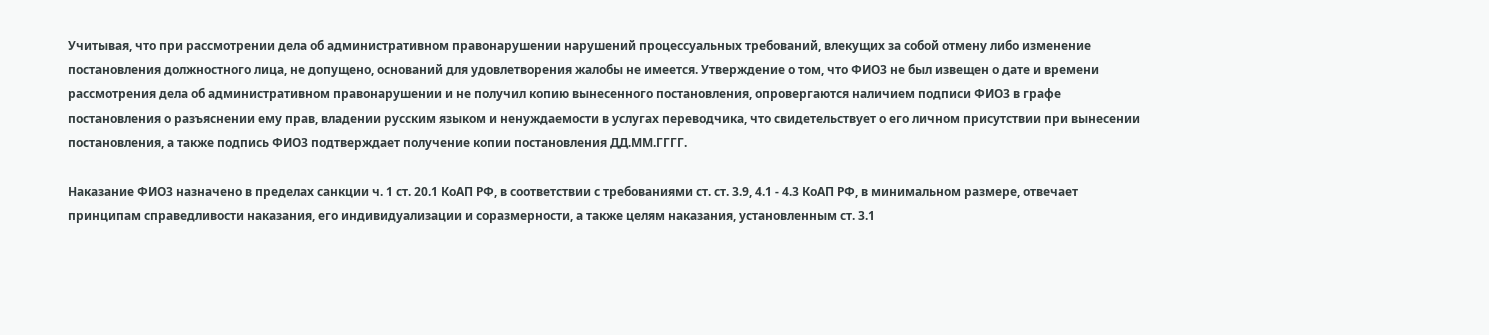Учитывая, что при рассмотрении дела об административном правонарушении нарушений процессуальных требований, влекущих за собой отмену либо изменение постановления должностного лица, не допущено, оснований для удовлетворения жалобы не имеется. Утверждение о том, что ФИО3 не был извещен о дате и времени рассмотрения дела об административном правонарушении и не получил копию вынесенного постановления, опровергаются наличием подписи ФИО3 в графе постановления о разъяснении ему прав, владении русским языком и ненуждаемости в услугах переводчика, что свидетельствует о его личном присутствии при вынесении постановления, а также подпись ФИО3 подтверждает получение копии постановления ДД.ММ.ГГГГ.

Наказание ФИО3 назначено в пределах санкции ч. 1 ст. 20.1 КоАП РФ, в соответствии с требованиями ст. ст. 3.9, 4.1 - 4.3 КоАП РФ, в минимальном размере, отвечает принципам справедливости наказания, его индивидуализации и соразмерности, а также целям наказания, установленным ст. 3.1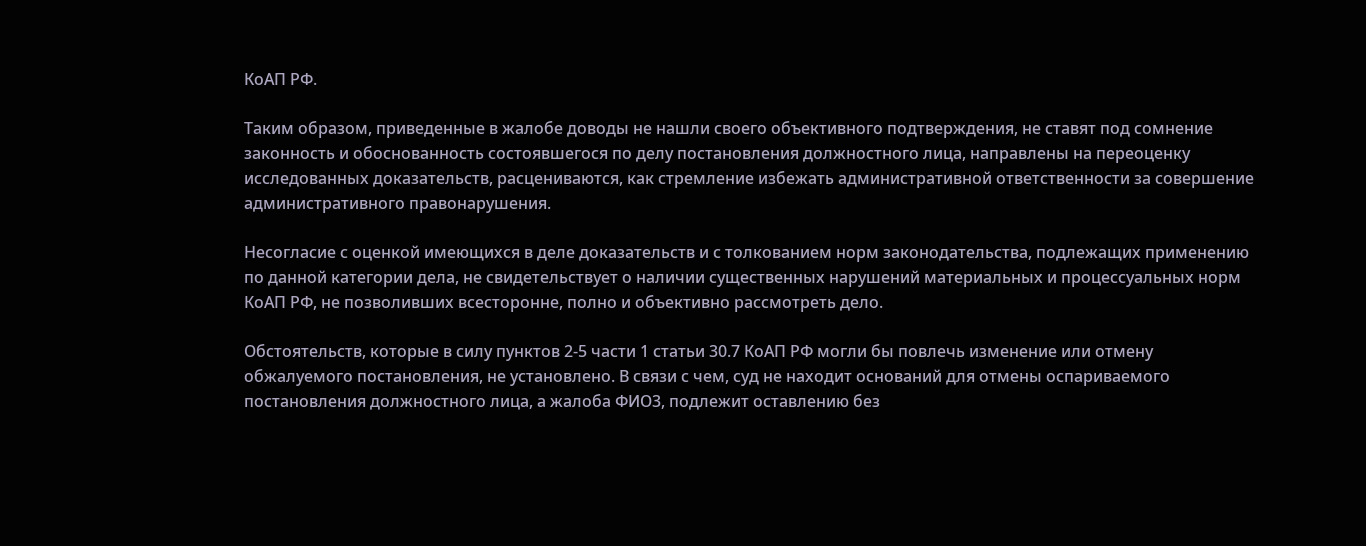КоАП РФ.

Таким образом, приведенные в жалобе доводы не нашли своего объективного подтверждения, не ставят под сомнение законность и обоснованность состоявшегося по делу постановления должностного лица, направлены на переоценку исследованных доказательств, расцениваются, как стремление избежать административной ответственности за совершение административного правонарушения.

Несогласие с оценкой имеющихся в деле доказательств и с толкованием норм законодательства, подлежащих применению по данной категории дела, не свидетельствует о наличии существенных нарушений материальных и процессуальных норм КоАП РФ, не позволивших всесторонне, полно и объективно рассмотреть дело.

Обстоятельств, которые в силу пунктов 2-5 части 1 статьи 30.7 КоАП РФ могли бы повлечь изменение или отмену обжалуемого постановления, не установлено. В связи с чем, суд не находит оснований для отмены оспариваемого постановления должностного лица, а жалоба ФИО3, подлежит оставлению без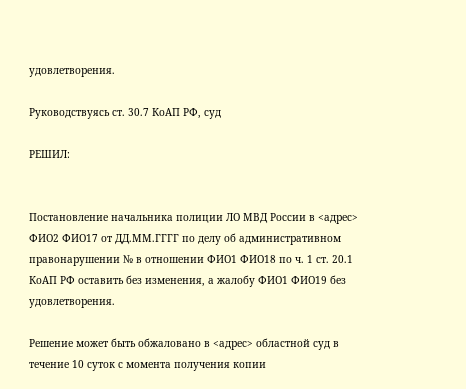удовлетворения.

Руководствуясь ст. 30.7 КоАП РФ, суд

РЕШИЛ:


Постановление начальника полиции ЛО МВД России в <адрес> ФИО2 ФИО17 от ДД.ММ.ГГГГ по делу об административном правонарушении № в отношении ФИО1 ФИО18 по ч. 1 ст. 20.1 КоАП РФ оставить без изменения, а жалобу ФИО1 ФИО19 без удовлетворения.

Решение может быть обжаловано в <адрес> областной суд в течение 10 суток с момента получения копии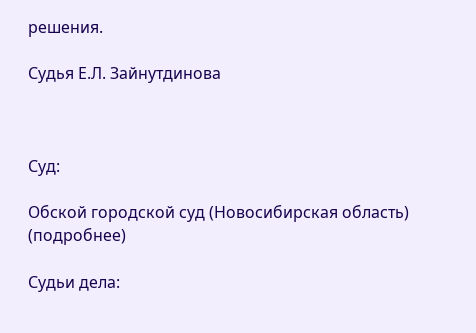решения.

Судья Е.Л. Зайнутдинова



Суд:

Обской городской суд (Новосибирская область) (подробнее)

Судьи дела: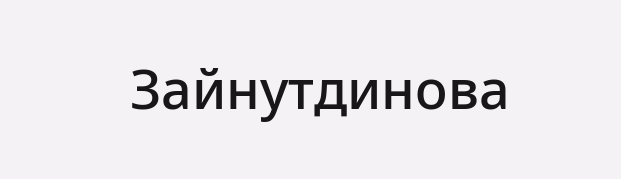Зайнутдинова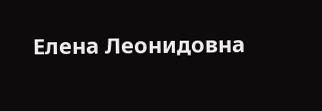Елена Леонидовна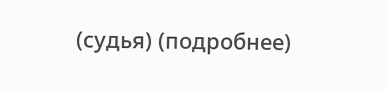(судья) (подробнее)